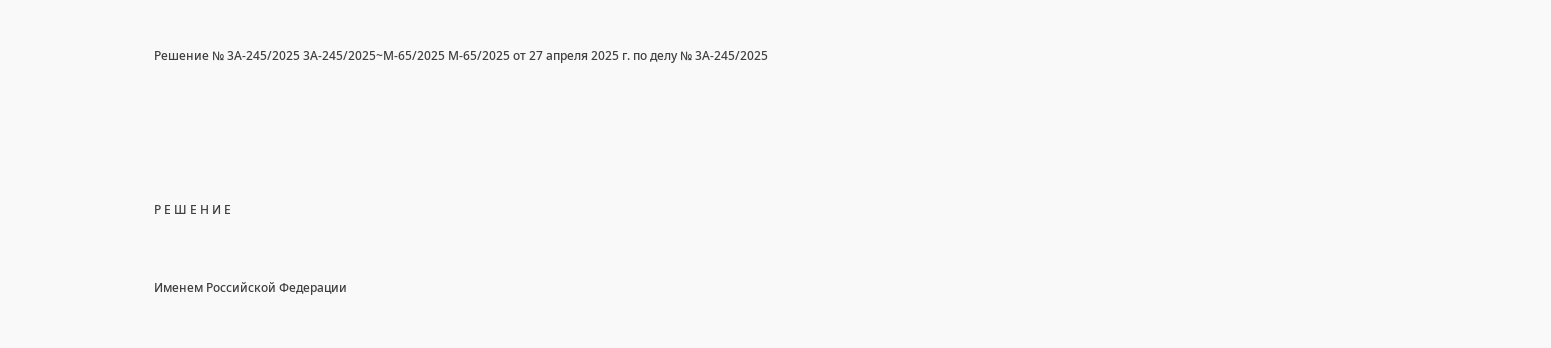Решение № 3А-245/2025 3А-245/2025~М-65/2025 М-65/2025 от 27 апреля 2025 г. по делу № 3А-245/2025





Р Е Ш Е Н И Е


Именем Российской Федерации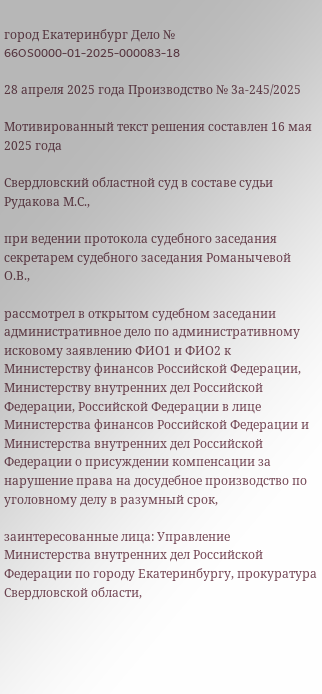город Екатеринбург Дело № 66OS0000-01-2025-000083-18

28 апреля 2025 года Производство № 3а-245/2025

Мотивированный текст решения составлен 16 мая 2025 года

Свердловский областной суд в составе судьи Рудакова М.С.,

при ведении протокола судебного заседания секретарем судебного заседания Романычевой О.В.,

рассмотрел в открытом судебном заседании административное дело по административному исковому заявлению ФИО1 и ФИО2 к Министерству финансов Российской Федерации, Министерству внутренних дел Российской Федерации, Российской Федерации в лице Министерства финансов Российской Федерации и Министерства внутренних дел Российской Федерации о присуждении компенсации за нарушение права на досудебное производство по уголовному делу в разумный срок,

заинтересованные лица: Управление Министерства внутренних дел Российской Федерации по городу Екатеринбургу, прокуратура Свердловской области,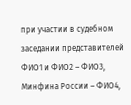при участии в судебном заседании представителей ФИО1 и ФИО2 – ФИО3, Минфина России – ФИО4,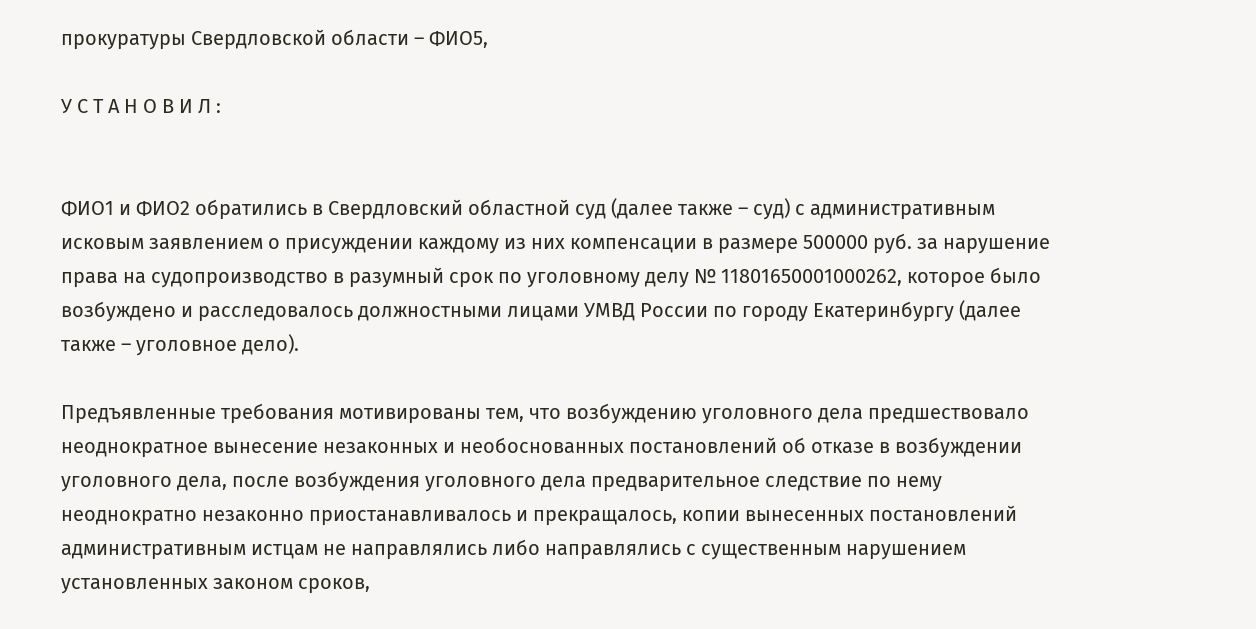прокуратуры Свердловской области – ФИО5,

У С Т А Н О В И Л :


ФИО1 и ФИО2 обратились в Свердловский областной суд (далее также – суд) с административным исковым заявлением о присуждении каждому из них компенсации в размере 500000 руб. за нарушение права на судопроизводство в разумный срок по уголовному делу № 11801650001000262, которое было возбуждено и расследовалось должностными лицами УМВД России по городу Екатеринбургу (далее также – уголовное дело).

Предъявленные требования мотивированы тем, что возбуждению уголовного дела предшествовало неоднократное вынесение незаконных и необоснованных постановлений об отказе в возбуждении уголовного дела, после возбуждения уголовного дела предварительное следствие по нему неоднократно незаконно приостанавливалось и прекращалось, копии вынесенных постановлений административным истцам не направлялись либо направлялись с существенным нарушением установленных законом сроков,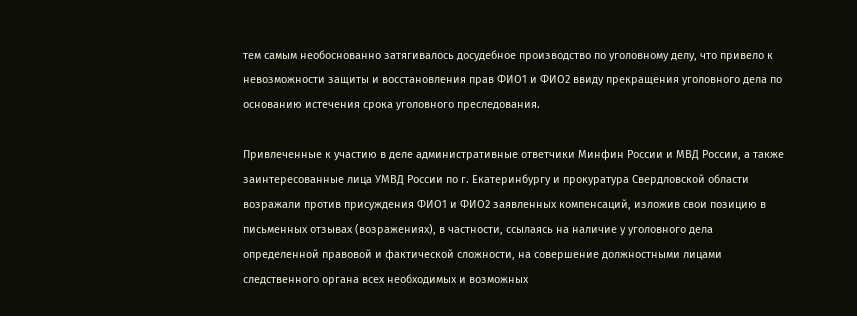тем самым необоснованно затягивалось досудебное производство по уголовному делу, что привело к невозможности защиты и восстановления прав ФИО1 и ФИО2 ввиду прекращения уголовного дела по основанию истечения срока уголовного преследования.

Привлеченные к участию в деле административные ответчики Минфин России и МВД России, а также заинтересованные лица УМВД России по г. Екатеринбургу и прокуратура Свердловской области возражали против присуждения ФИО1 и ФИО2 заявленных компенсаций, изложив свои позицию в письменных отзывах (возражениях), в частности, ссылаясь на наличие у уголовного дела определенной правовой и фактической сложности, на совершение должностными лицами следственного органа всех необходимых и возможных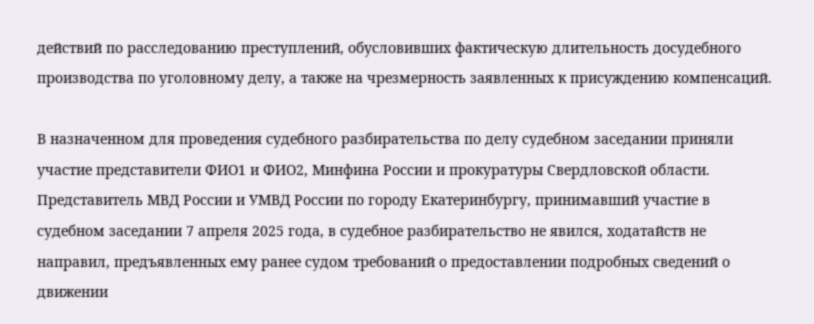действий по расследованию преступлений, обусловивших фактическую длительность досудебного производства по уголовному делу, а также на чрезмерность заявленных к присуждению компенсаций.

В назначенном для проведения судебного разбирательства по делу судебном заседании приняли участие представители ФИО1 и ФИО2, Минфина России и прокуратуры Свердловской области. Представитель МВД России и УМВД России по городу Екатеринбургу, принимавший участие в судебном заседании 7 апреля 2025 года, в судебное разбирательство не явился, ходатайств не направил, предъявленных ему ранее судом требований о предоставлении подробных сведений о движении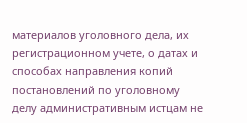материалов уголовного дела, их регистрационном учете, о датах и способах направления копий постановлений по уголовному делу административным истцам не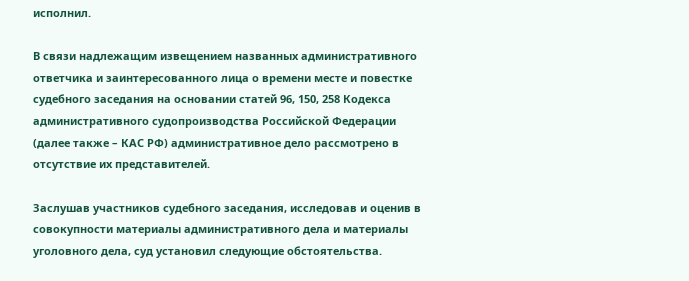исполнил.

В связи надлежащим извещением названных административного ответчика и заинтересованного лица о времени месте и повестке судебного заседания на основании статей 96, 150, 258 Кодекса административного судопроизводства Российской Федерации (далее также – КАС РФ) административное дело рассмотрено в отсутствие их представителей.

Заслушав участников судебного заседания, исследовав и оценив в совокупности материалы административного дела и материалы уголовного дела, суд установил следующие обстоятельства.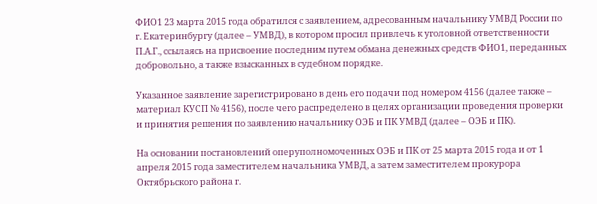ФИО1 23 марта 2015 года обратился с заявлением, адресованным начальнику УМВД России по г. Екатеринбургу (далее – УМВД), в котором просил привлечь к уголовной ответственности П.А.Г., ссылаясь на присвоение последним путем обмана денежных средств ФИО1, переданных добровольно, а также взысканных в судебном порядке.

Указанное заявление зарегистрировано в день его подачи под номером 4156 (далее также – материал КУСП № 4156), после чего распределено в целях организации проведения проверки и принятия решения по заявлению начальнику ОЭБ и ПК УМВД (далее – ОЭБ и ПК).

На основании постановлений оперуполномоченных ОЭБ и ПК от 25 марта 2015 года и от 1 апреля 2015 года заместителем начальника УМВД, а затем заместителем прокурора Октябрьского района г.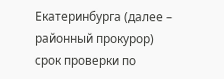Екатеринбурга (далее – районный прокурор) срок проверки по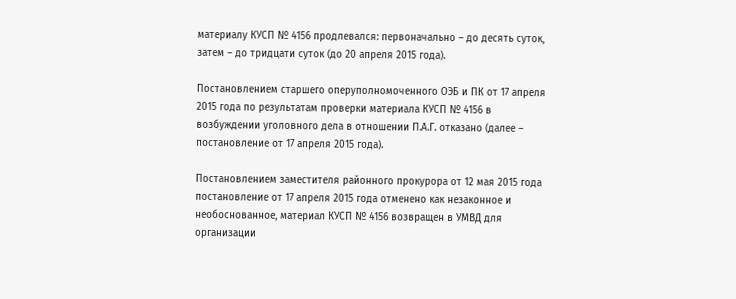материалу КУСП № 4156 продлевался: первоначально – до десять суток, затем – до тридцати суток (до 20 апреля 2015 года).

Постановлением старшего оперуполномоченного ОЭБ и ПК от 17 апреля 2015 года по результатам проверки материала КУСП № 4156 в возбуждении уголовного дела в отношении П.А.Г. отказано (далее – постановление от 17 апреля 2015 года).

Постановлением заместителя районного прокурора от 12 мая 2015 года постановление от 17 апреля 2015 года отменено как незаконное и необоснованное, материал КУСП № 4156 возвращен в УМВД для организации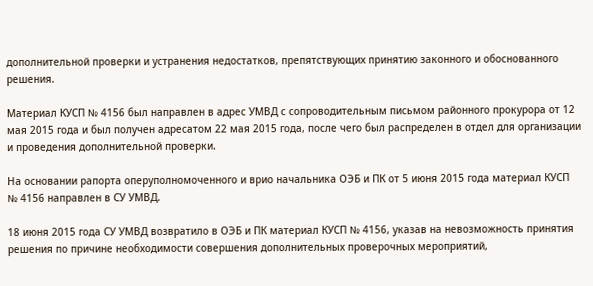дополнительной проверки и устранения недостатков, препятствующих принятию законного и обоснованного решения.

Материал КУСП № 4156 был направлен в адрес УМВД с сопроводительным письмом районного прокурора от 12 мая 2015 года и был получен адресатом 22 мая 2015 года, после чего был распределен в отдел для организации и проведения дополнительной проверки.

На основании рапорта оперуполномоченного и врио начальника ОЭБ и ПК от 5 июня 2015 года материал КУСП № 4156 направлен в СУ УМВД.

18 июня 2015 года СУ УМВД возвратило в ОЭБ и ПК материал КУСП № 4156, указав на невозможность принятия решения по причине необходимости совершения дополнительных проверочных мероприятий,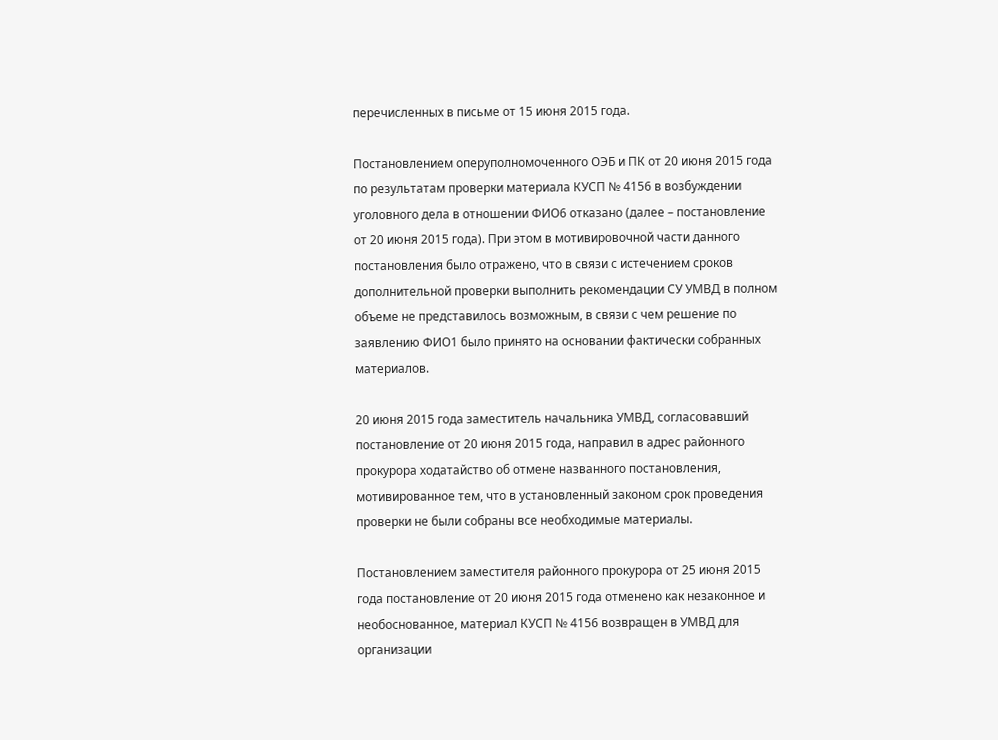перечисленных в письме от 15 июня 2015 года.

Постановлением оперуполномоченного ОЭБ и ПК от 20 июня 2015 года по результатам проверки материала КУСП № 4156 в возбуждении уголовного дела в отношении ФИО6 отказано (далее – постановление от 20 июня 2015 года). При этом в мотивировочной части данного постановления было отражено, что в связи с истечением сроков дополнительной проверки выполнить рекомендации СУ УМВД в полном объеме не представилось возможным, в связи с чем решение по заявлению ФИО1 было принято на основании фактически собранных материалов.

20 июня 2015 года заместитель начальника УМВД, согласовавший постановление от 20 июня 2015 года, направил в адрес районного прокурора ходатайство об отмене названного постановления, мотивированное тем, что в установленный законом срок проведения проверки не были собраны все необходимые материалы.

Постановлением заместителя районного прокурора от 25 июня 2015 года постановление от 20 июня 2015 года отменено как незаконное и необоснованное, материал КУСП № 4156 возвращен в УМВД для организации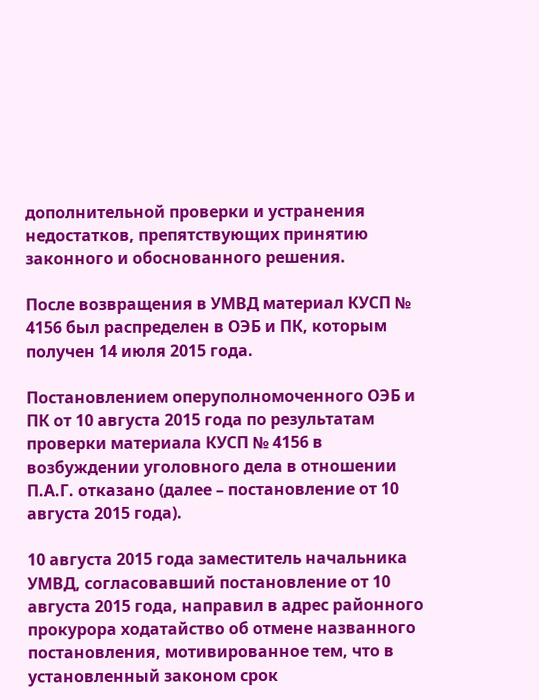дополнительной проверки и устранения недостатков, препятствующих принятию законного и обоснованного решения.

После возвращения в УМВД материал КУСП № 4156 был распределен в ОЭБ и ПК, которым получен 14 июля 2015 года.

Постановлением оперуполномоченного ОЭБ и ПК от 10 августа 2015 года по результатам проверки материала КУСП № 4156 в возбуждении уголовного дела в отношении П.А.Г. отказано (далее – постановление от 10 августа 2015 года).

10 августа 2015 года заместитель начальника УМВД, согласовавший постановление от 10 августа 2015 года, направил в адрес районного прокурора ходатайство об отмене названного постановления, мотивированное тем, что в установленный законом срок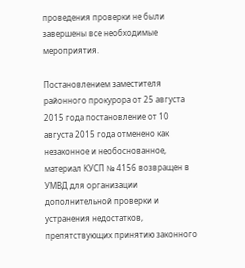проведения проверки не были завершены все необходимые мероприятия.

Постановлением заместителя районного прокурора от 25 августа 2015 года постановление от 10 августа 2015 года отменено как незаконное и необоснованное, материал КУСП № 4156 возвращен в УМВД для организации дополнительной проверки и устранения недостатков, препятствующих принятию законного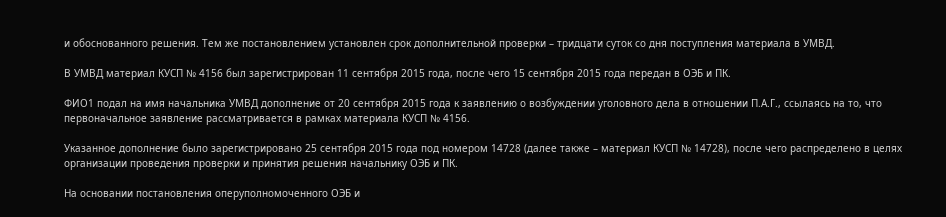и обоснованного решения. Тем же постановлением установлен срок дополнительной проверки – тридцати суток со дня поступления материала в УМВД.

В УМВД материал КУСП № 4156 был зарегистрирован 11 сентября 2015 года, после чего 15 сентября 2015 года передан в ОЭБ и ПК.

ФИО1 подал на имя начальника УМВД дополнение от 20 сентября 2015 года к заявлению о возбуждении уголовного дела в отношении П.А.Г., ссылаясь на то, что первоначальное заявление рассматривается в рамках материала КУСП № 4156.

Указанное дополнение было зарегистрировано 25 сентября 2015 года под номером 14728 (далее также – материал КУСП № 14728), после чего распределено в целях организации проведения проверки и принятия решения начальнику ОЭБ и ПК.

На основании постановления оперуполномоченного ОЭБ и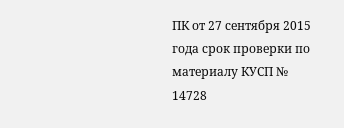ПК от 27 сентября 2015 года срок проверки по материалу КУСП № 14728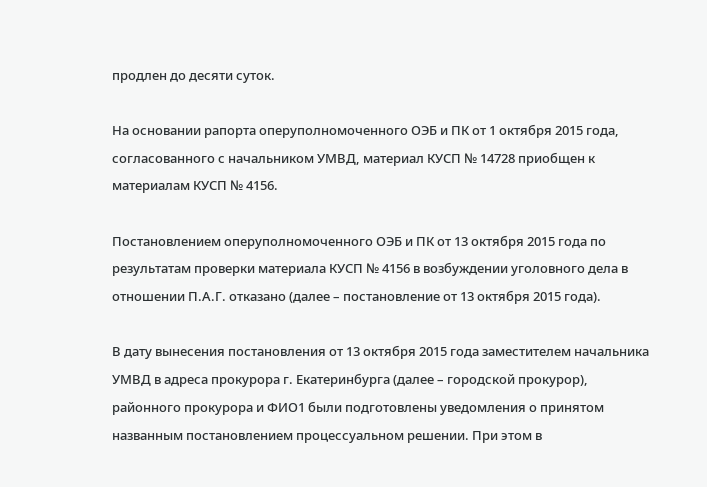продлен до десяти суток.

На основании рапорта оперуполномоченного ОЭБ и ПК от 1 октября 2015 года, согласованного с начальником УМВД, материал КУСП № 14728 приобщен к материалам КУСП № 4156.

Постановлением оперуполномоченного ОЭБ и ПК от 13 октября 2015 года по результатам проверки материала КУСП № 4156 в возбуждении уголовного дела в отношении П.А.Г. отказано (далее – постановление от 13 октября 2015 года).

В дату вынесения постановления от 13 октября 2015 года заместителем начальника УМВД в адреса прокурора г. Екатеринбурга (далее – городской прокурор), районного прокурора и ФИО1 были подготовлены уведомления о принятом названным постановлением процессуальном решении. При этом в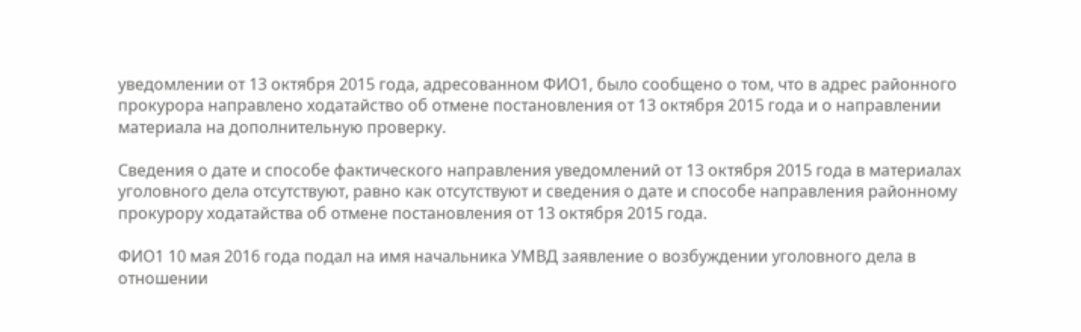уведомлении от 13 октября 2015 года, адресованном ФИО1, было сообщено о том, что в адрес районного прокурора направлено ходатайство об отмене постановления от 13 октября 2015 года и о направлении материала на дополнительную проверку.

Сведения о дате и способе фактического направления уведомлений от 13 октября 2015 года в материалах уголовного дела отсутствуют, равно как отсутствуют и сведения о дате и способе направления районному прокурору ходатайства об отмене постановления от 13 октября 2015 года.

ФИО1 10 мая 2016 года подал на имя начальника УМВД заявление о возбуждении уголовного дела в отношении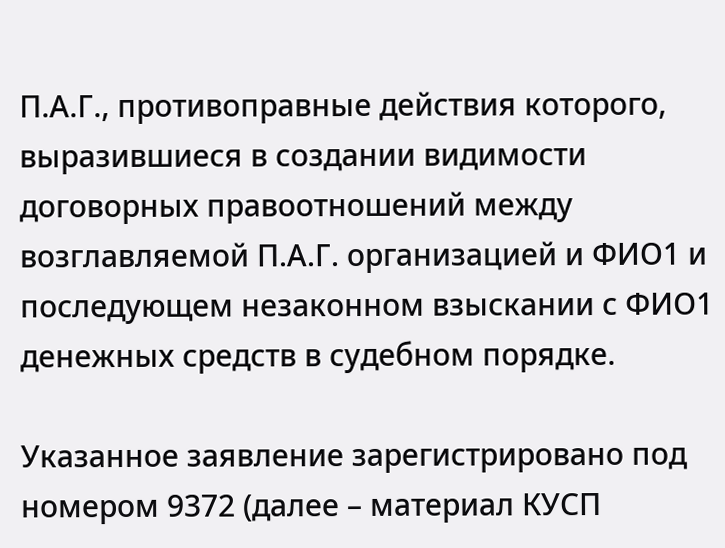П.А.Г., противоправные действия которого, выразившиеся в создании видимости договорных правоотношений между возглавляемой П.А.Г. организацией и ФИО1 и последующем незаконном взыскании с ФИО1 денежных средств в судебном порядке.

Указанное заявление зарегистрировано под номером 9372 (далее – материал КУСП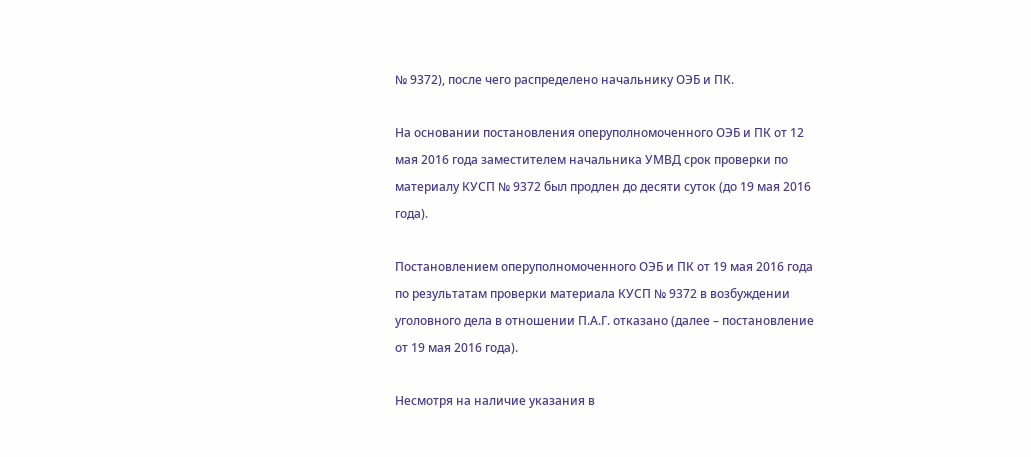№ 9372), после чего распределено начальнику ОЭБ и ПК.

На основании постановления оперуполномоченного ОЭБ и ПК от 12 мая 2016 года заместителем начальника УМВД срок проверки по материалу КУСП № 9372 был продлен до десяти суток (до 19 мая 2016 года).

Постановлением оперуполномоченного ОЭБ и ПК от 19 мая 2016 года по результатам проверки материала КУСП № 9372 в возбуждении уголовного дела в отношении П.А.Г. отказано (далее – постановление от 19 мая 2016 года).

Несмотря на наличие указания в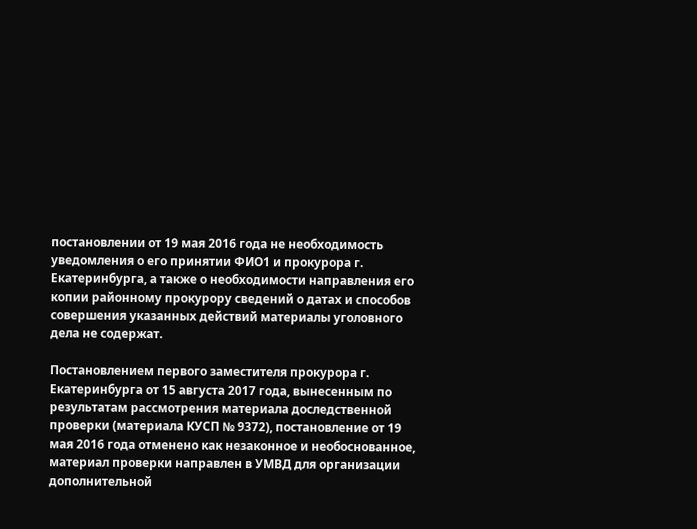постановлении от 19 мая 2016 года не необходимость уведомления о его принятии ФИО1 и прокурора г. Екатеринбурга, а также о необходимости направления его копии районному прокурору сведений о датах и способов совершения указанных действий материалы уголовного дела не содержат.

Постановлением первого заместителя прокурора г. Екатеринбурга от 15 августа 2017 года, вынесенным по результатам рассмотрения материала доследственной проверки (материала КУСП № 9372), постановление от 19 мая 2016 года отменено как незаконное и необоснованное, материал проверки направлен в УМВД для организации дополнительной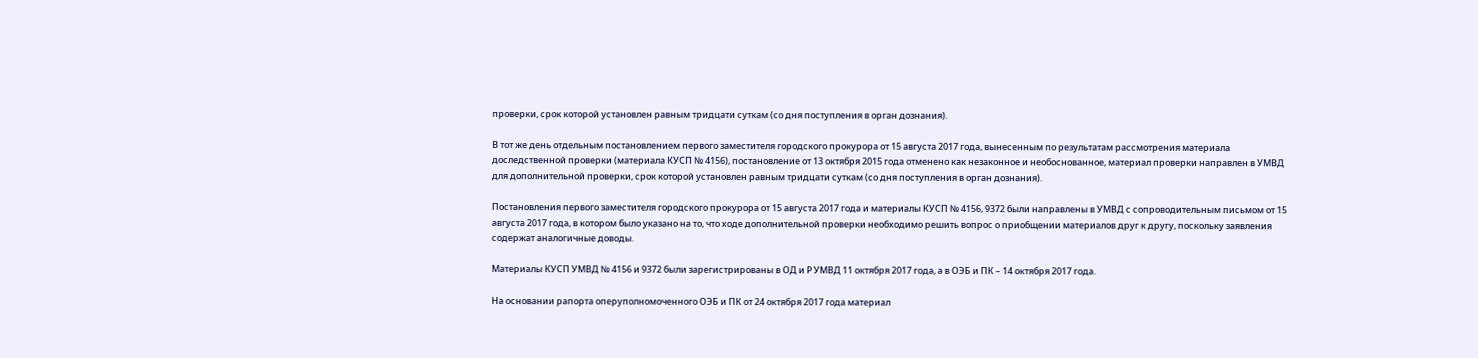проверки, срок которой установлен равным тридцати суткам (со дня поступления в орган дознания).

В тот же день отдельным постановлением первого заместителя городского прокурора от 15 августа 2017 года, вынесенным по результатам рассмотрения материала доследственной проверки (материала КУСП № 4156), постановление от 13 октября 2015 года отменено как незаконное и необоснованное, материал проверки направлен в УМВД для дополнительной проверки, срок которой установлен равным тридцати суткам (со дня поступления в орган дознания).

Постановления первого заместителя городского прокурора от 15 августа 2017 года и материалы КУСП № 4156, 9372 были направлены в УМВД с сопроводительным письмом от 15 августа 2017 года, в котором было указано на то, что ходе дополнительной проверки необходимо решить вопрос о приобщении материалов друг к другу, поскольку заявления содержат аналогичные доводы.

Материалы КУСП УМВД № 4156 и 9372 были зарегистрированы в ОД и Р УМВД 11 октября 2017 года, а в ОЭБ и ПК – 14 октября 2017 года.

На основании рапорта оперуполномоченного ОЭБ и ПК от 24 октября 2017 года материал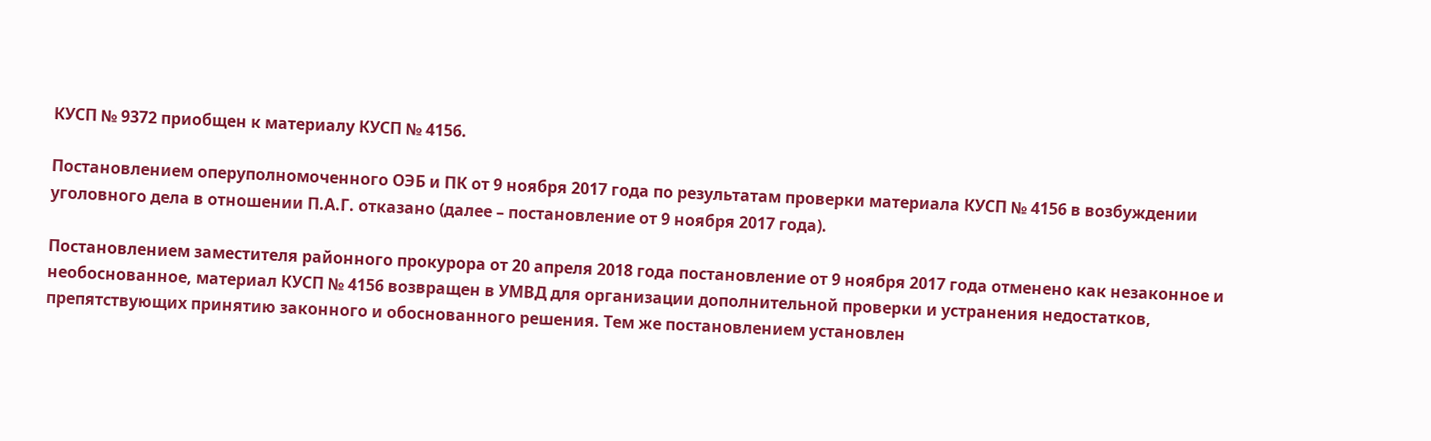КУСП № 9372 приобщен к материалу КУСП № 4156.

Постановлением оперуполномоченного ОЭБ и ПК от 9 ноября 2017 года по результатам проверки материала КУСП № 4156 в возбуждении уголовного дела в отношении П.А.Г. отказано (далее – постановление от 9 ноября 2017 года).

Постановлением заместителя районного прокурора от 20 апреля 2018 года постановление от 9 ноября 2017 года отменено как незаконное и необоснованное, материал КУСП № 4156 возвращен в УМВД для организации дополнительной проверки и устранения недостатков, препятствующих принятию законного и обоснованного решения. Тем же постановлением установлен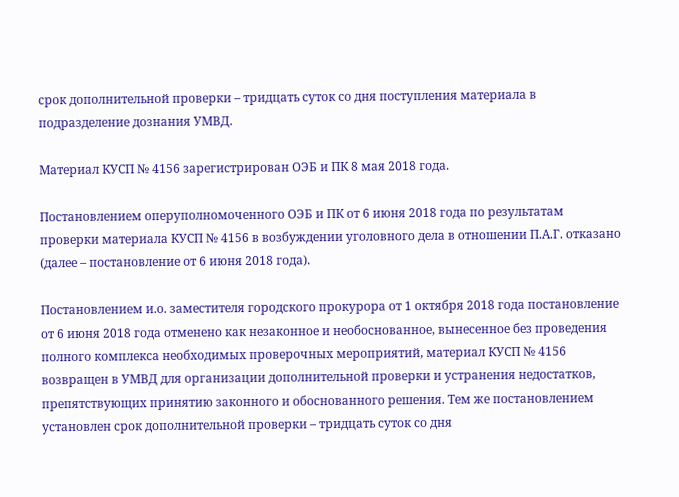срок дополнительной проверки – тридцать суток со дня поступления материала в подразделение дознания УМВД.

Материал КУСП № 4156 зарегистрирован ОЭБ и ПК 8 мая 2018 года.

Постановлением оперуполномоченного ОЭБ и ПК от 6 июня 2018 года по результатам проверки материала КУСП № 4156 в возбуждении уголовного дела в отношении П.А.Г. отказано (далее – постановление от 6 июня 2018 года).

Постановлением и.о. заместителя городского прокурора от 1 октября 2018 года постановление от 6 июня 2018 года отменено как незаконное и необоснованное, вынесенное без проведения полного комплекса необходимых проверочных мероприятий, материал КУСП № 4156 возвращен в УМВД для организации дополнительной проверки и устранения недостатков, препятствующих принятию законного и обоснованного решения. Тем же постановлением установлен срок дополнительной проверки – тридцать суток со дня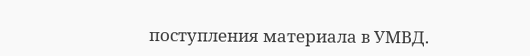поступления материала в УМВД.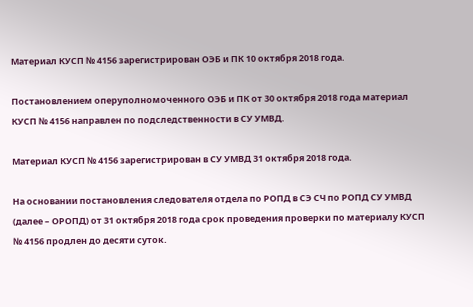Материал КУСП № 4156 зарегистрирован ОЭБ и ПК 10 октября 2018 года.

Постановлением оперуполномоченного ОЭБ и ПК от 30 октября 2018 года материал КУСП № 4156 направлен по подследственности в СУ УМВД.

Материал КУСП № 4156 зарегистрирован в СУ УМВД 31 октября 2018 года.

На основании постановления следователя отдела по РОПД в СЭ СЧ по РОПД СУ УМВД (далее – ОРОПД) от 31 октября 2018 года срок проведения проверки по материалу КУСП № 4156 продлен до десяти суток.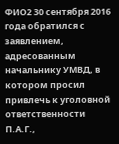ФИО2 30 сентября 2016 года обратился с заявлением, адресованным начальнику УМВД, в котором просил привлечь к уголовной ответственности П.А.Г.,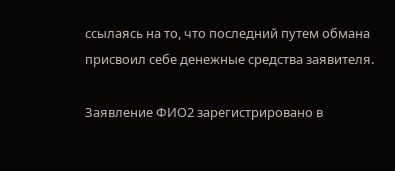ссылаясь на то, что последний путем обмана присвоил себе денежные средства заявителя.

Заявление ФИО2 зарегистрировано в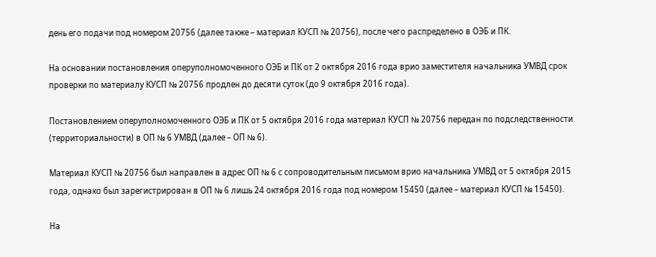день его подачи под номером 20756 (далее также – материал КУСП № 20756), после чего распределено в ОЭБ и ПК.

На основании постановления оперуполномоченного ОЭБ и ПК от 2 октября 2016 года врио заместителя начальника УМВД срок проверки по материалу КУСП № 20756 продлен до десяти суток (до 9 октября 2016 года).

Постановлением оперуполномоченного ОЭБ и ПК от 5 октября 2016 года материал КУСП № 20756 передан по подследственности (территориальности) в ОП № 6 УМВД (далее – ОП № 6).

Материал КУСП № 20756 был направлен в адрес ОП № 6 с сопроводительным письмом врио начальника УМВД от 5 октября 2015 года, однако был зарегистрирован в ОП № 6 лишь 24 октября 2016 года под номером 15450 (далее – материал КУСП № 15450).

На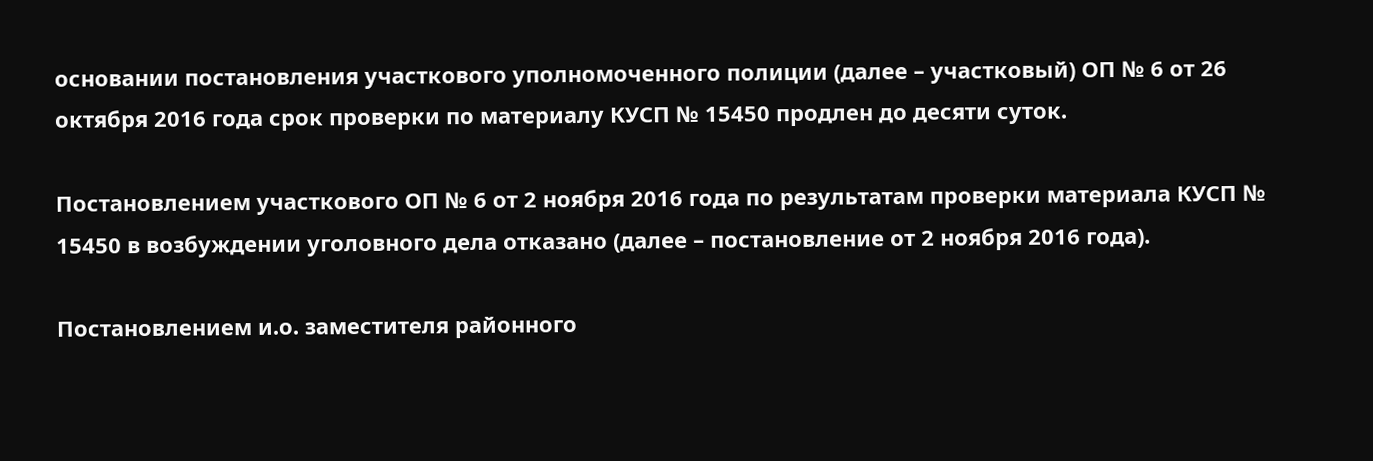основании постановления участкового уполномоченного полиции (далее – участковый) ОП № 6 от 26 октября 2016 года срок проверки по материалу КУСП № 15450 продлен до десяти суток.

Постановлением участкового ОП № 6 от 2 ноября 2016 года по результатам проверки материала КУСП № 15450 в возбуждении уголовного дела отказано (далее – постановление от 2 ноября 2016 года).

Постановлением и.о. заместителя районного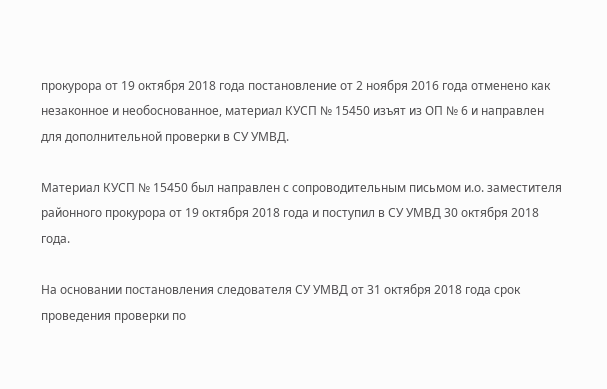прокурора от 19 октября 2018 года постановление от 2 ноября 2016 года отменено как незаконное и необоснованное, материал КУСП № 15450 изъят из ОП № 6 и направлен для дополнительной проверки в СУ УМВД.

Материал КУСП № 15450 был направлен с сопроводительным письмом и.о. заместителя районного прокурора от 19 октября 2018 года и поступил в СУ УМВД 30 октября 2018 года.

На основании постановления следователя СУ УМВД от 31 октября 2018 года срок проведения проверки по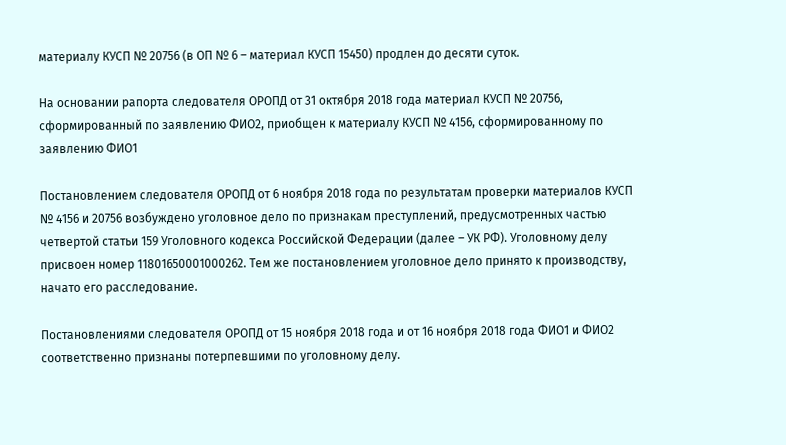материалу КУСП № 20756 (в ОП № 6 – материал КУСП 15450) продлен до десяти суток.

На основании рапорта следователя ОРОПД от 31 октября 2018 года материал КУСП № 20756, сформированный по заявлению ФИО2, приобщен к материалу КУСП № 4156, сформированному по заявлению ФИО1

Постановлением следователя ОРОПД от 6 ноября 2018 года по результатам проверки материалов КУСП № 4156 и 20756 возбуждено уголовное дело по признакам преступлений, предусмотренных частью четвертой статьи 159 Уголовного кодекса Российской Федерации (далее – УК РФ). Уголовному делу присвоен номер 11801650001000262. Тем же постановлением уголовное дело принято к производству, начато его расследование.

Постановлениями следователя ОРОПД от 15 ноября 2018 года и от 16 ноября 2018 года ФИО1 и ФИО2 соответственно признаны потерпевшими по уголовному делу.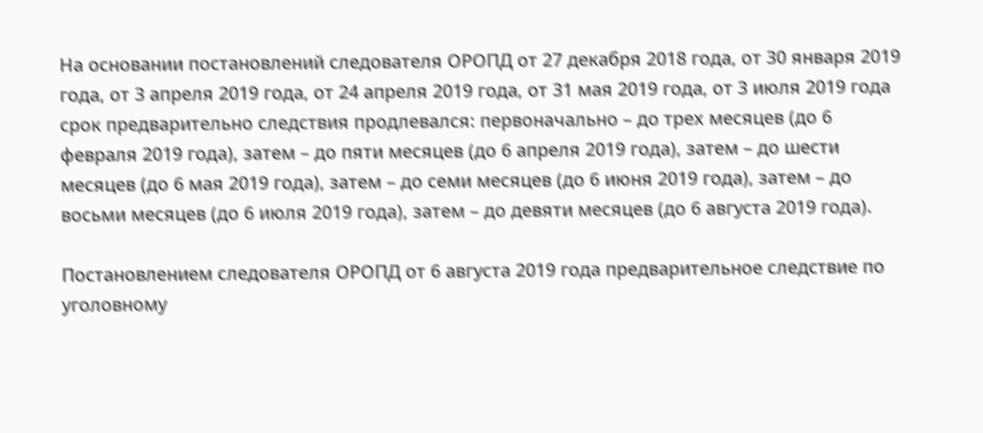На основании постановлений следователя ОРОПД от 27 декабря 2018 года, от 30 января 2019 года, от 3 апреля 2019 года, от 24 апреля 2019 года, от 31 мая 2019 года, от 3 июля 2019 года срок предварительно следствия продлевался: первоначально – до трех месяцев (до 6 февраля 2019 года), затем – до пяти месяцев (до 6 апреля 2019 года), затем – до шести месяцев (до 6 мая 2019 года), затем – до семи месяцев (до 6 июня 2019 года), затем – до восьми месяцев (до 6 июля 2019 года), затем – до девяти месяцев (до 6 августа 2019 года).

Постановлением следователя ОРОПД от 6 августа 2019 года предварительное следствие по уголовному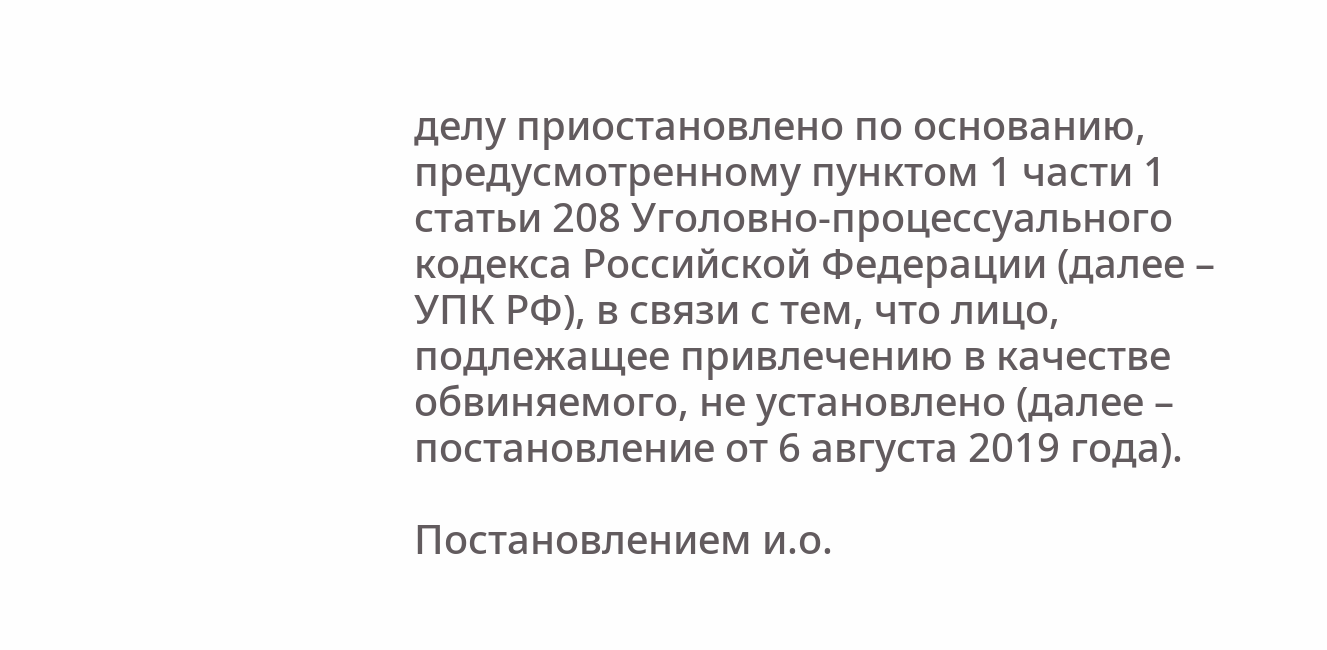делу приостановлено по основанию, предусмотренному пунктом 1 части 1 статьи 208 Уголовно-процессуального кодекса Российской Федерации (далее – УПК РФ), в связи с тем, что лицо, подлежащее привлечению в качестве обвиняемого, не установлено (далее – постановление от 6 августа 2019 года).

Постановлением и.о.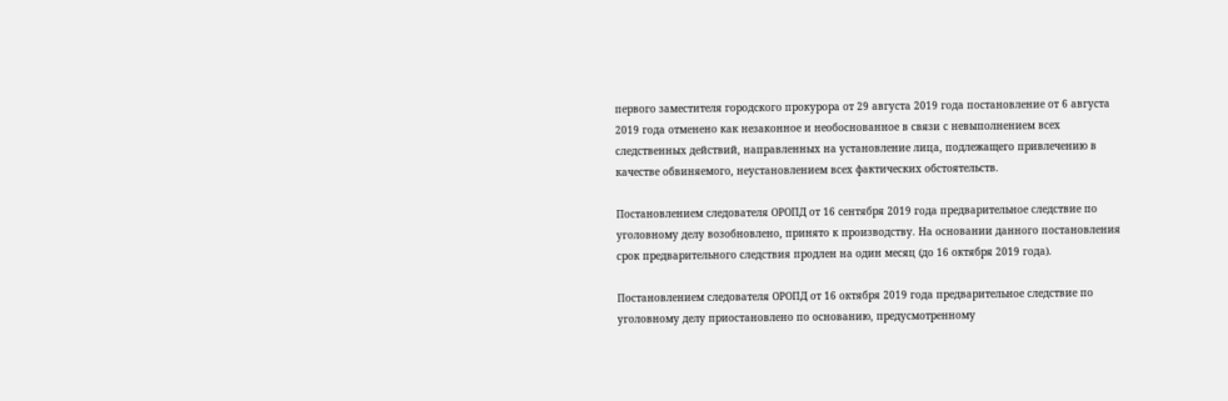первого заместителя городского прокурора от 29 августа 2019 года постановление от 6 августа 2019 года отменено как незаконное и необоснованное в связи с невыполнением всех следственных действий, направленных на установление лица, подлежащего привлечению в качестве обвиняемого, неустановлением всех фактических обстоятельств.

Постановлением следователя ОРОПД от 16 сентября 2019 года предварительное следствие по уголовному делу возобновлено, принято к производству. На основании данного постановления срок предварительного следствия продлен на один месяц (до 16 октября 2019 года).

Постановлением следователя ОРОПД от 16 октября 2019 года предварительное следствие по уголовному делу приостановлено по основанию, предусмотренному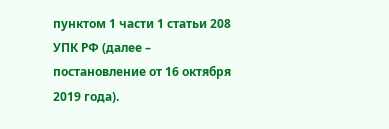пунктом 1 части 1 статьи 208 УПК РФ (далее – постановление от 16 октября 2019 года).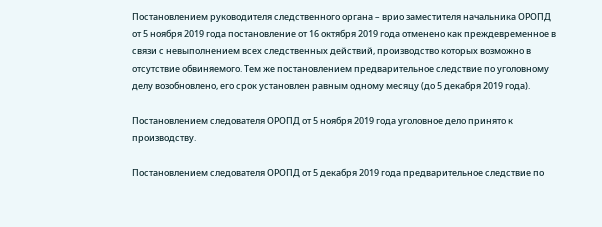Постановлением руководителя следственного органа – врио заместителя начальника ОРОПД от 5 ноября 2019 года постановление от 16 октября 2019 года отменено как преждевременное в связи с невыполнением всех следственных действий, производство которых возможно в отсутствие обвиняемого. Тем же постановлением предварительное следствие по уголовному делу возобновлено, его срок установлен равным одному месяцу (до 5 декабря 2019 года).

Постановлением следователя ОРОПД от 5 ноября 2019 года уголовное дело принято к производству.

Постановлением следователя ОРОПД от 5 декабря 2019 года предварительное следствие по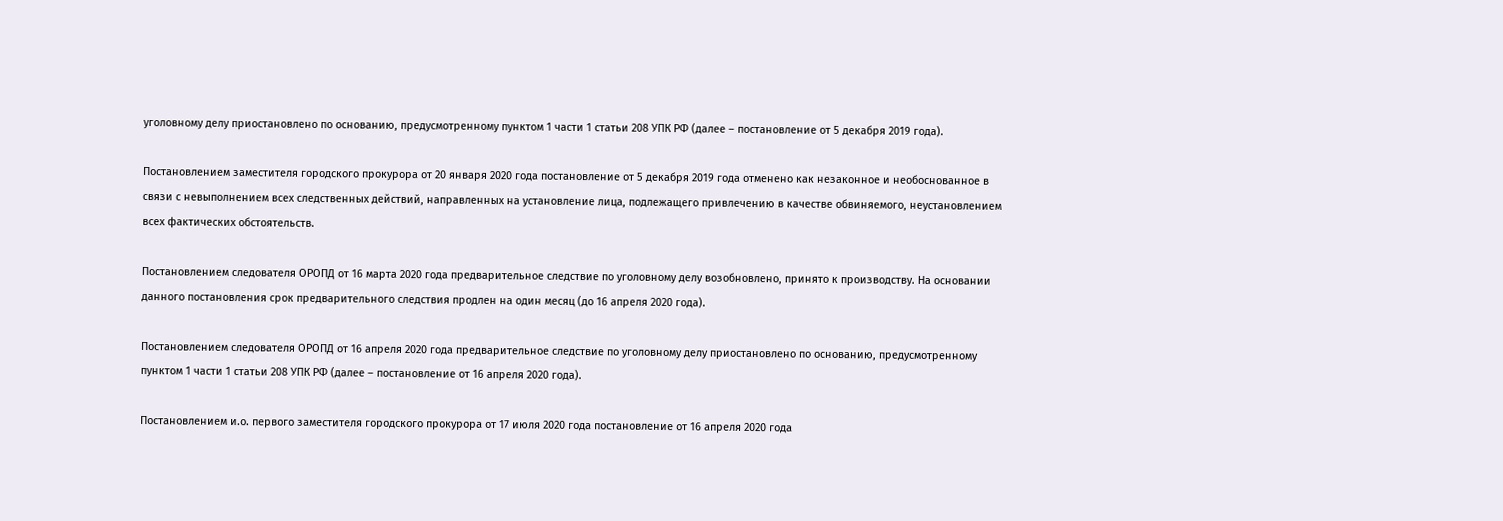уголовному делу приостановлено по основанию, предусмотренному пунктом 1 части 1 статьи 208 УПК РФ (далее – постановление от 5 декабря 2019 года).

Постановлением заместителя городского прокурора от 20 января 2020 года постановление от 5 декабря 2019 года отменено как незаконное и необоснованное в связи с невыполнением всех следственных действий, направленных на установление лица, подлежащего привлечению в качестве обвиняемого, неустановлением всех фактических обстоятельств.

Постановлением следователя ОРОПД от 16 марта 2020 года предварительное следствие по уголовному делу возобновлено, принято к производству. На основании данного постановления срок предварительного следствия продлен на один месяц (до 16 апреля 2020 года).

Постановлением следователя ОРОПД от 16 апреля 2020 года предварительное следствие по уголовному делу приостановлено по основанию, предусмотренному пунктом 1 части 1 статьи 208 УПК РФ (далее – постановление от 16 апреля 2020 года).

Постановлением и.о. первого заместителя городского прокурора от 17 июля 2020 года постановление от 16 апреля 2020 года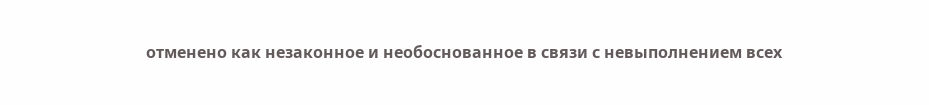отменено как незаконное и необоснованное в связи с невыполнением всех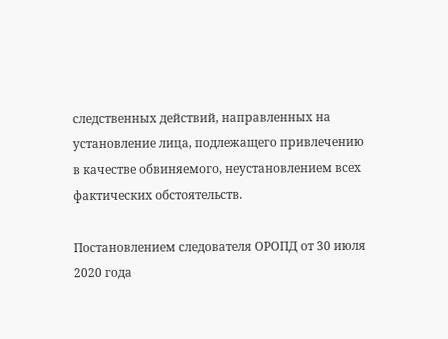следственных действий, направленных на установление лица, подлежащего привлечению в качестве обвиняемого, неустановлением всех фактических обстоятельств.

Постановлением следователя ОРОПД от 30 июля 2020 года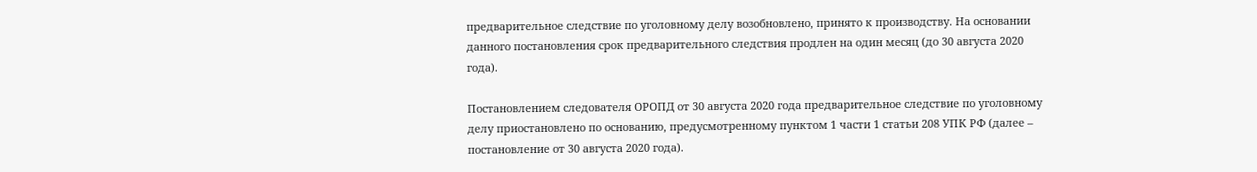предварительное следствие по уголовному делу возобновлено, принято к производству. На основании данного постановления срок предварительного следствия продлен на один месяц (до 30 августа 2020 года).

Постановлением следователя ОРОПД от 30 августа 2020 года предварительное следствие по уголовному делу приостановлено по основанию, предусмотренному пунктом 1 части 1 статьи 208 УПК РФ (далее – постановление от 30 августа 2020 года).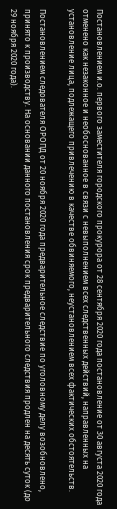Постановлением и.о. первого заместителя городского прокурора от 28 сентября 2020 года постановление от 30 августа 2020 года отменено как незаконное и необоснованное в связи с невыполнением всех следственных действий, направленных на установление лица, подлежащего привлечению в качестве обвиняемого, неустановлением всех фактических обстоятельств.

Постановлением следователя ОРОПД от 20 ноября 2020 года предварительное следствие по уголовному делу возобновлено, принято к производству. На основании данного постановления срок предварительного следствия продлен на десять суток (до 29 ноября 2020 года).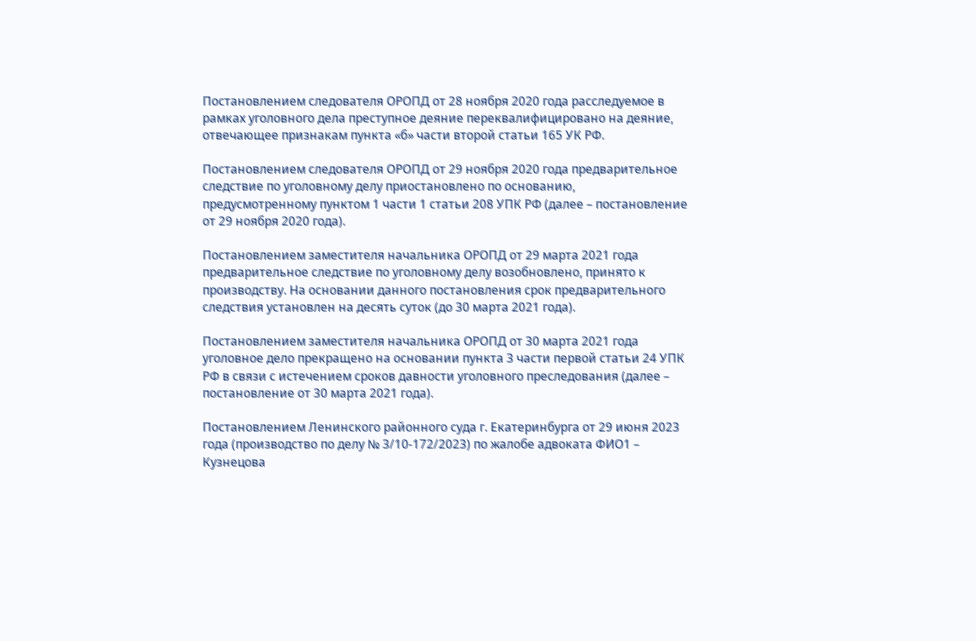Постановлением следователя ОРОПД от 28 ноября 2020 года расследуемое в рамках уголовного дела преступное деяние переквалифицировано на деяние, отвечающее признакам пункта «б» части второй статьи 165 УК РФ.

Постановлением следователя ОРОПД от 29 ноября 2020 года предварительное следствие по уголовному делу приостановлено по основанию, предусмотренному пунктом 1 части 1 статьи 208 УПК РФ (далее – постановление от 29 ноября 2020 года).

Постановлением заместителя начальника ОРОПД от 29 марта 2021 года предварительное следствие по уголовному делу возобновлено, принято к производству. На основании данного постановления срок предварительного следствия установлен на десять суток (до 30 марта 2021 года).

Постановлением заместителя начальника ОРОПД от 30 марта 2021 года уголовное дело прекращено на основании пункта 3 части первой статьи 24 УПК РФ в связи с истечением сроков давности уголовного преследования (далее – постановление от 30 марта 2021 года).

Постановлением Ленинского районного суда г. Екатеринбурга от 29 июня 2023 года (производство по делу № 3/10-172/2023) по жалобе адвоката ФИО1 – Кузнецова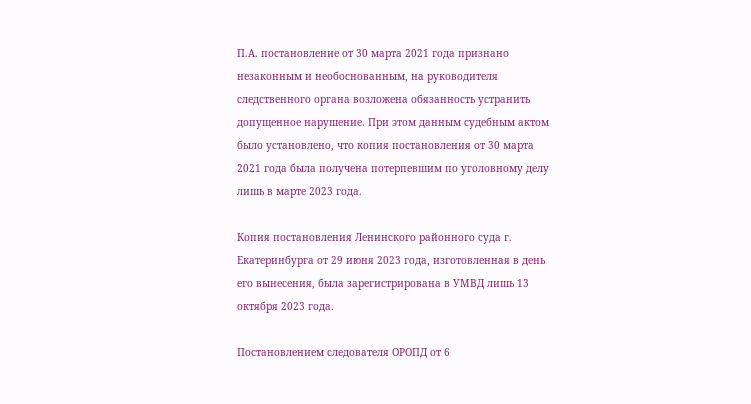П.А. постановление от 30 марта 2021 года признано незаконным и необоснованным, на руководителя следственного органа возложена обязанность устранить допущенное нарушение. При этом данным судебным актом было установлено, что копия постановления от 30 марта 2021 года была получена потерпевшим по уголовному делу лишь в марте 2023 года.

Копия постановления Ленинского районного суда г. Екатеринбурга от 29 июня 2023 года, изготовленная в день его вынесения, была зарегистрирована в УМВД лишь 13 октября 2023 года.

Постановлением следователя ОРОПД от 6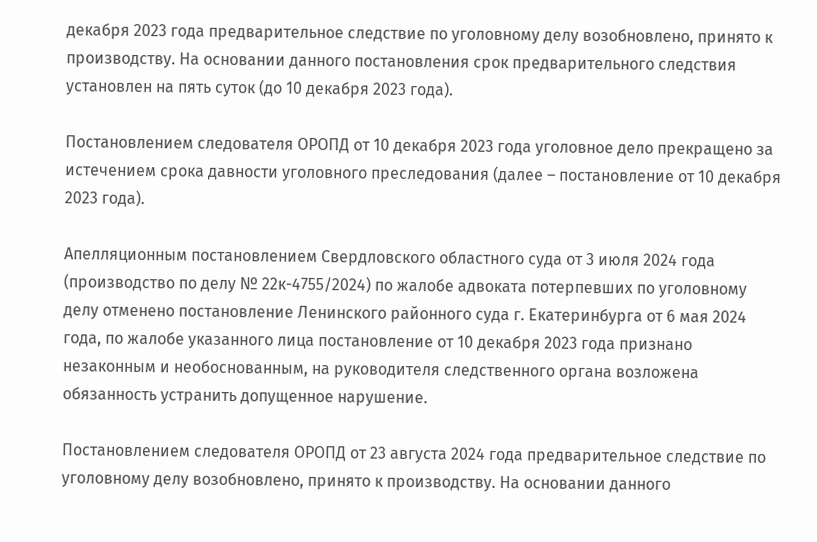декабря 2023 года предварительное следствие по уголовному делу возобновлено, принято к производству. На основании данного постановления срок предварительного следствия установлен на пять суток (до 10 декабря 2023 года).

Постановлением следователя ОРОПД от 10 декабря 2023 года уголовное дело прекращено за истечением срока давности уголовного преследования (далее – постановление от 10 декабря 2023 года).

Апелляционным постановлением Свердловского областного суда от 3 июля 2024 года (производство по делу № 22к-4755/2024) по жалобе адвоката потерпевших по уголовному делу отменено постановление Ленинского районного суда г. Екатеринбурга от 6 мая 2024 года, по жалобе указанного лица постановление от 10 декабря 2023 года признано незаконным и необоснованным, на руководителя следственного органа возложена обязанность устранить допущенное нарушение.

Постановлением следователя ОРОПД от 23 августа 2024 года предварительное следствие по уголовному делу возобновлено, принято к производству. На основании данного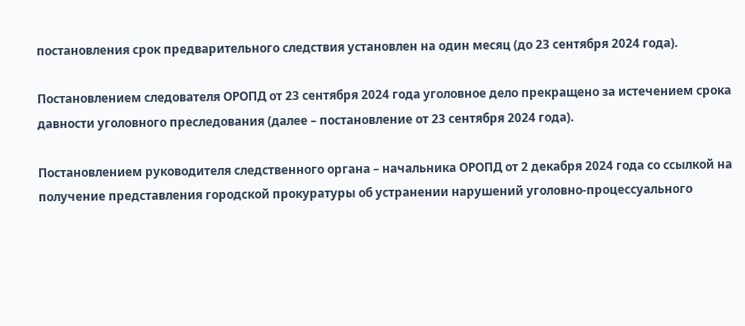постановления срок предварительного следствия установлен на один месяц (до 23 сентября 2024 года).

Постановлением следователя ОРОПД от 23 сентября 2024 года уголовное дело прекращено за истечением срока давности уголовного преследования (далее – постановление от 23 сентября 2024 года).

Постановлением руководителя следственного органа – начальника ОРОПД от 2 декабря 2024 года со ссылкой на получение представления городской прокуратуры об устранении нарушений уголовно-процессуального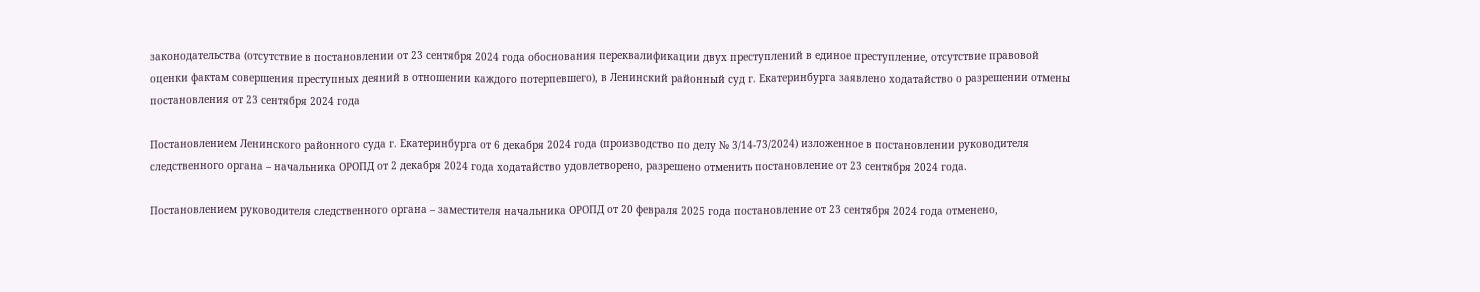законодательства (отсутствие в постановлении от 23 сентября 2024 года обоснования переквалификации двух преступлений в единое преступление, отсутствие правовой оценки фактам совершения преступных деяний в отношении каждого потерпевшего), в Ленинский районный суд г. Екатеринбурга заявлено ходатайство о разрешении отмены постановления от 23 сентября 2024 года

Постановлением Ленинского районного суда г. Екатеринбурга от 6 декабря 2024 года (производство по делу № 3/14-73/2024) изложенное в постановлении руководителя следственного органа – начальника ОРОПД от 2 декабря 2024 года ходатайство удовлетворено, разрешено отменить постановление от 23 сентября 2024 года.

Постановлением руководителя следственного органа – заместителя начальника ОРОПД от 20 февраля 2025 года постановление от 23 сентября 2024 года отменено,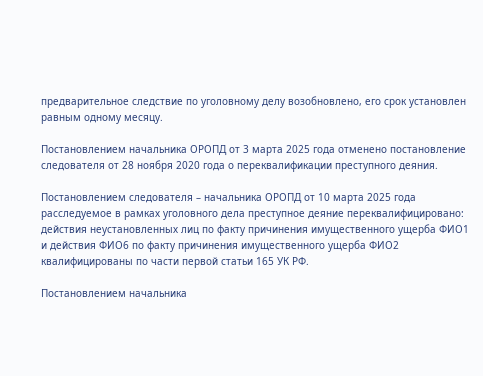предварительное следствие по уголовному делу возобновлено, его срок установлен равным одному месяцу.

Постановлением начальника ОРОПД от 3 марта 2025 года отменено постановление следователя от 28 ноября 2020 года о переквалификации преступного деяния.

Постановлением следователя – начальника ОРОПД от 10 марта 2025 года расследуемое в рамках уголовного дела преступное деяние переквалифицировано: действия неустановленных лиц по факту причинения имущественного ущерба ФИО1 и действия ФИО6 по факту причинения имущественного ущерба ФИО2 квалифицированы по части первой статьи 165 УК РФ.

Постановлением начальника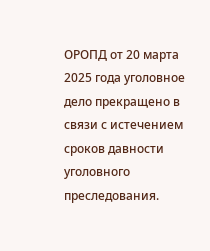ОРОПД от 20 марта 2025 года уголовное дело прекращено в связи с истечением сроков давности уголовного преследования.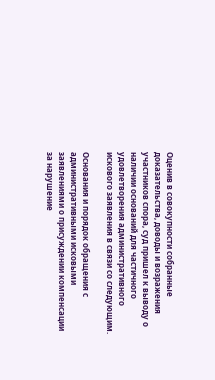Оценив в совокупности собранные доказательства, доводы и возражения участников спора, суд пришел к выводу о наличии оснований для частичного удовлетворения административного искового заявления в связи со следующим.

Основания и порядок обращения с административными исковыми заявлениями о присуждении компенсации за нарушение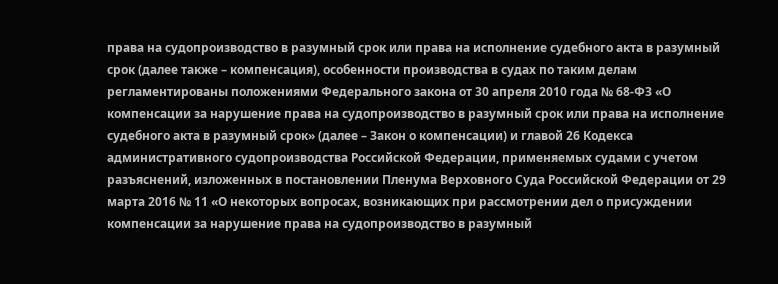права на судопроизводство в разумный срок или права на исполнение судебного акта в разумный срок (далее также – компенсация), особенности производства в судах по таким делам регламентированы положениями Федерального закона от 30 апреля 2010 года № 68-ФЗ «О компенсации за нарушение права на судопроизводство в разумный срок или права на исполнение судебного акта в разумный срок» (далее – Закон о компенсации) и главой 26 Кодекса административного судопроизводства Российской Федерации, применяемых судами с учетом разъяснений, изложенных в постановлении Пленума Верховного Суда Российской Федерации от 29 марта 2016 № 11 «О некоторых вопросах, возникающих при рассмотрении дел о присуждении компенсации за нарушение права на судопроизводство в разумный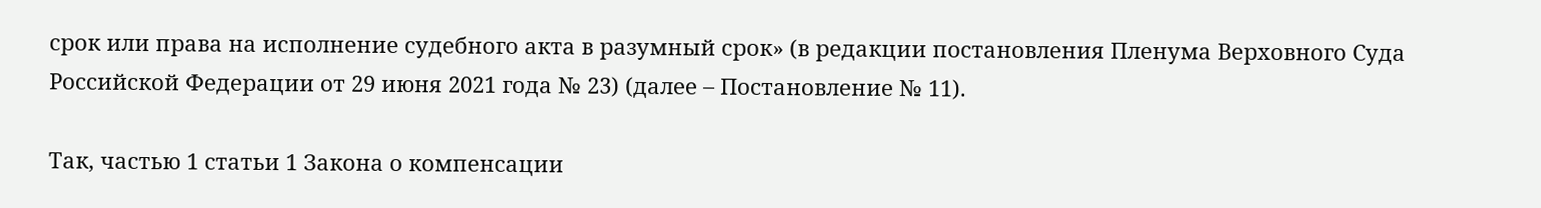срок или права на исполнение судебного акта в разумный срок» (в редакции постановления Пленума Верховного Суда Российской Федерации от 29 июня 2021 года № 23) (далее – Постановление № 11).

Так, частью 1 статьи 1 Закона о компенсации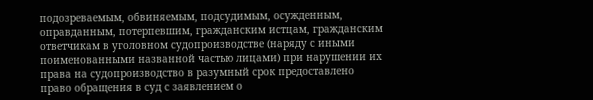подозреваемым, обвиняемым, подсудимым, осужденным, оправданным, потерпевшим, гражданским истцам, гражданским ответчикам в уголовном судопроизводстве (наряду с иными поименованными названной частью лицами) при нарушении их права на судопроизводство в разумный срок предоставлено право обращения в суд с заявлением о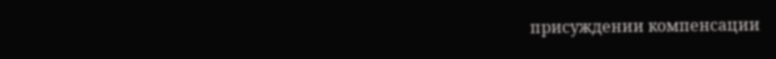присуждении компенсации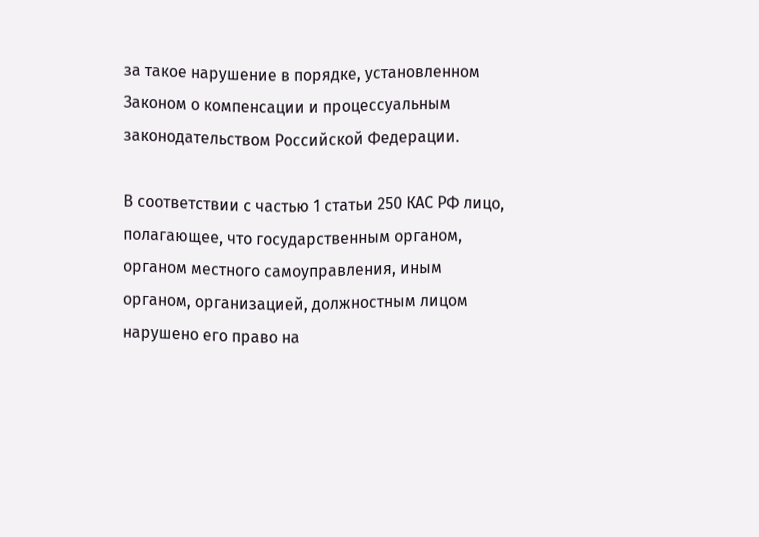за такое нарушение в порядке, установленном Законом о компенсации и процессуальным законодательством Российской Федерации.

В соответствии с частью 1 статьи 250 КАС РФ лицо, полагающее, что государственным органом, органом местного самоуправления, иным органом, организацией, должностным лицом нарушено его право на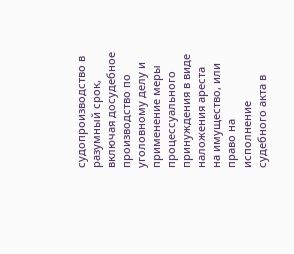судопроизводство в разумный срок, включая досудебное производство по уголовному делу и применение меры процессуального принуждения в виде наложения ареста на имущество, или право на исполнение судебного акта в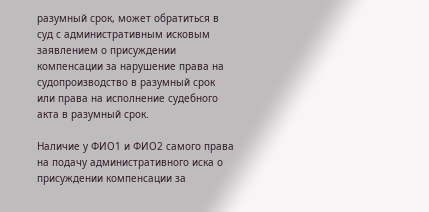разумный срок, может обратиться в суд с административным исковым заявлением о присуждении компенсации за нарушение права на судопроизводство в разумный срок или права на исполнение судебного акта в разумный срок.

Наличие у ФИО1 и ФИО2 самого права на подачу административного иска о присуждении компенсации за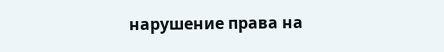нарушение права на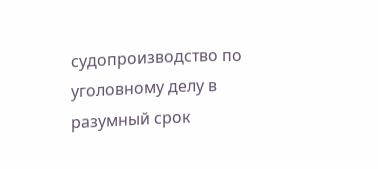судопроизводство по уголовному делу в разумный срок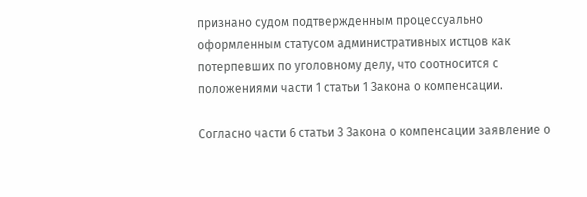признано судом подтвержденным процессуально оформленным статусом административных истцов как потерпевших по уголовному делу, что соотносится с положениями части 1 статьи 1 Закона о компенсации.

Согласно части 6 статьи 3 Закона о компенсации заявление о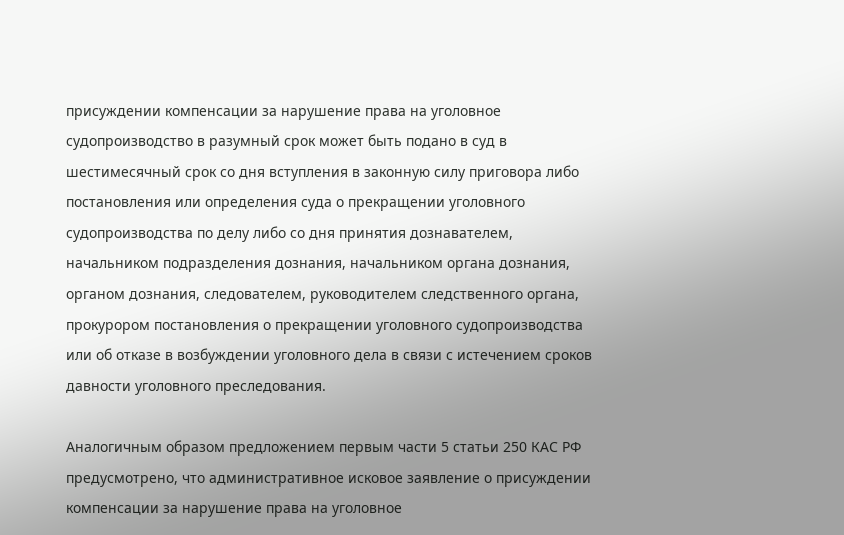присуждении компенсации за нарушение права на уголовное судопроизводство в разумный срок может быть подано в суд в шестимесячный срок со дня вступления в законную силу приговора либо постановления или определения суда о прекращении уголовного судопроизводства по делу либо со дня принятия дознавателем, начальником подразделения дознания, начальником органа дознания, органом дознания, следователем, руководителем следственного органа, прокурором постановления о прекращении уголовного судопроизводства или об отказе в возбуждении уголовного дела в связи с истечением сроков давности уголовного преследования.

Аналогичным образом предложением первым части 5 статьи 250 КАС РФ предусмотрено, что административное исковое заявление о присуждении компенсации за нарушение права на уголовное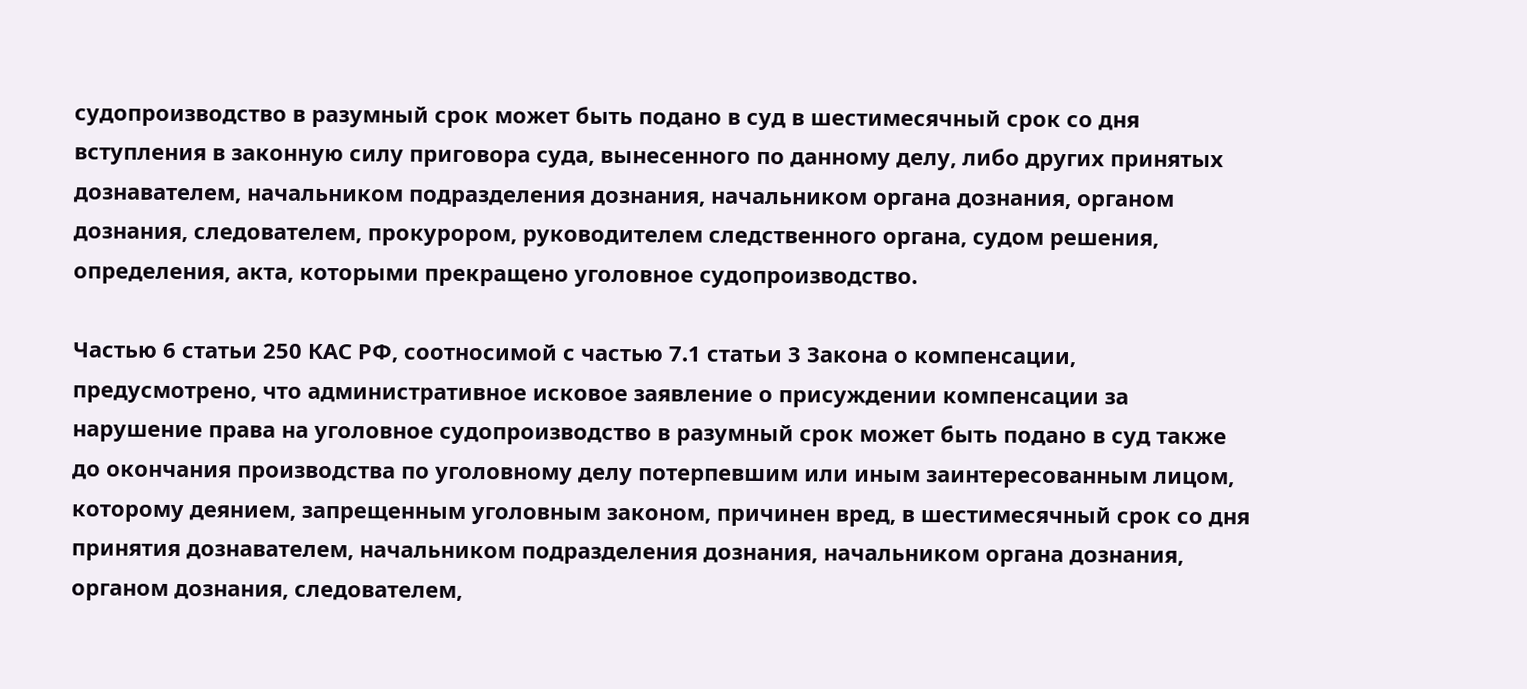судопроизводство в разумный срок может быть подано в суд в шестимесячный срок со дня вступления в законную силу приговора суда, вынесенного по данному делу, либо других принятых дознавателем, начальником подразделения дознания, начальником органа дознания, органом дознания, следователем, прокурором, руководителем следственного органа, судом решения, определения, акта, которыми прекращено уголовное судопроизводство.

Частью 6 статьи 250 КАС РФ, соотносимой с частью 7.1 статьи 3 Закона о компенсации, предусмотрено, что административное исковое заявление о присуждении компенсации за нарушение права на уголовное судопроизводство в разумный срок может быть подано в суд также до окончания производства по уголовному делу потерпевшим или иным заинтересованным лицом, которому деянием, запрещенным уголовным законом, причинен вред, в шестимесячный срок со дня принятия дознавателем, начальником подразделения дознания, начальником органа дознания, органом дознания, следователем,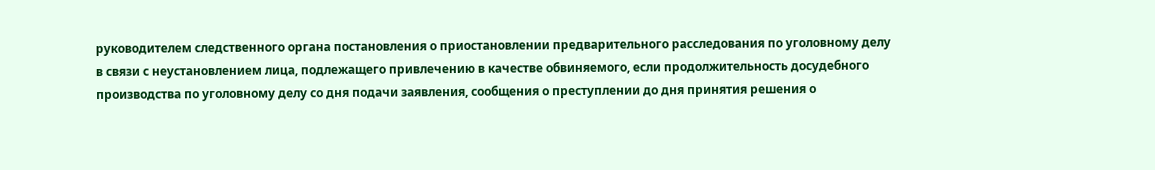руководителем следственного органа постановления о приостановлении предварительного расследования по уголовному делу в связи с неустановлением лица, подлежащего привлечению в качестве обвиняемого, если продолжительность досудебного производства по уголовному делу со дня подачи заявления, сообщения о преступлении до дня принятия решения о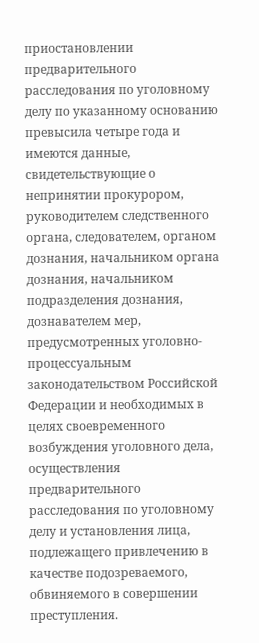приостановлении предварительного расследования по уголовному делу по указанному основанию превысила четыре года и имеются данные, свидетельствующие о непринятии прокурором, руководителем следственного органа, следователем, органом дознания, начальником органа дознания, начальником подразделения дознания, дознавателем мер, предусмотренных уголовно-процессуальным законодательством Российской Федерации и необходимых в целях своевременного возбуждения уголовного дела, осуществления предварительного расследования по уголовному делу и установления лица, подлежащего привлечению в качестве подозреваемого, обвиняемого в совершении преступления.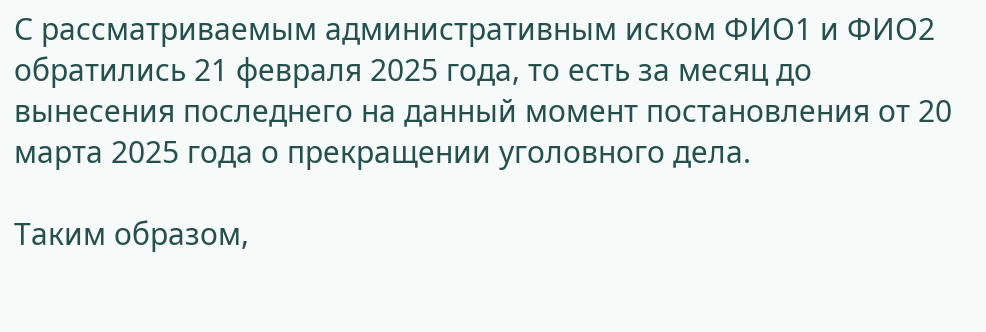С рассматриваемым административным иском ФИО1 и ФИО2 обратились 21 февраля 2025 года, то есть за месяц до вынесения последнего на данный момент постановления от 20 марта 2025 года о прекращении уголовного дела.

Таким образом,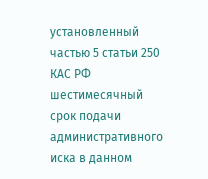установленный частью 5 статьи 250 КАС РФ шестимесячный срок подачи административного иска в данном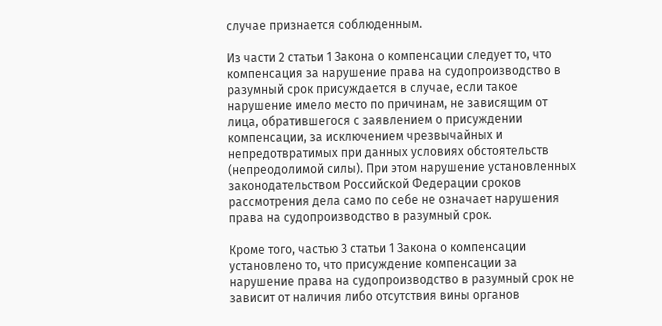случае признается соблюденным.

Из части 2 статьи 1 Закона о компенсации следует то, что компенсация за нарушение права на судопроизводство в разумный срок присуждается в случае, если такое нарушение имело место по причинам, не зависящим от лица, обратившегося с заявлением о присуждении компенсации, за исключением чрезвычайных и непредотвратимых при данных условиях обстоятельств (непреодолимой силы). При этом нарушение установленных законодательством Российской Федерации сроков рассмотрения дела само по себе не означает нарушения права на судопроизводство в разумный срок.

Кроме того, частью 3 статьи 1 Закона о компенсации установлено то, что присуждение компенсации за нарушение права на судопроизводство в разумный срок не зависит от наличия либо отсутствия вины органов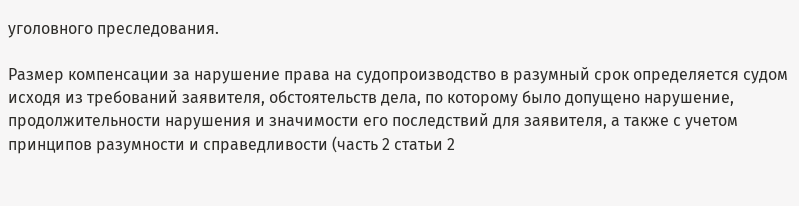уголовного преследования.

Размер компенсации за нарушение права на судопроизводство в разумный срок определяется судом исходя из требований заявителя, обстоятельств дела, по которому было допущено нарушение, продолжительности нарушения и значимости его последствий для заявителя, а также с учетом принципов разумности и справедливости (часть 2 статьи 2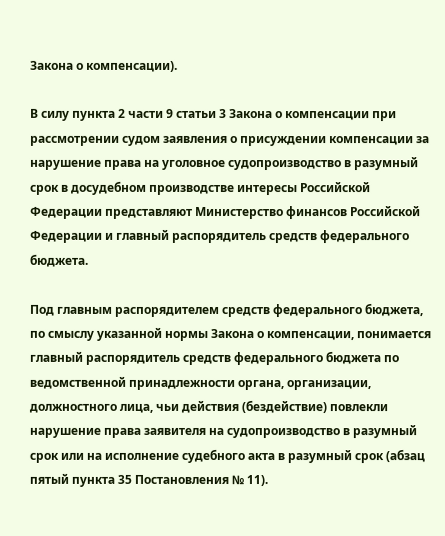Закона о компенсации).

В силу пункта 2 части 9 статьи 3 Закона о компенсации при рассмотрении судом заявления о присуждении компенсации за нарушение права на уголовное судопроизводство в разумный срок в досудебном производстве интересы Российской Федерации представляют Министерство финансов Российской Федерации и главный распорядитель средств федерального бюджета.

Под главным распорядителем средств федерального бюджета, по смыслу указанной нормы Закона о компенсации, понимается главный распорядитель средств федерального бюджета по ведомственной принадлежности органа, организации, должностного лица, чьи действия (бездействие) повлекли нарушение права заявителя на судопроизводство в разумный срок или на исполнение судебного акта в разумный срок (абзац пятый пункта 35 Постановления № 11).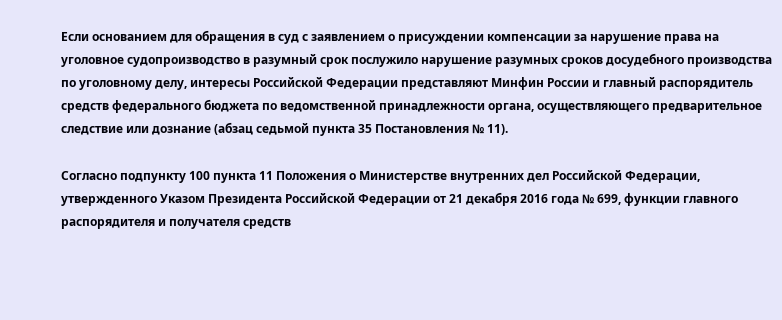Если основанием для обращения в суд с заявлением о присуждении компенсации за нарушение права на уголовное судопроизводство в разумный срок послужило нарушение разумных сроков досудебного производства по уголовному делу, интересы Российской Федерации представляют Минфин России и главный распорядитель средств федерального бюджета по ведомственной принадлежности органа, осуществляющего предварительное следствие или дознание (абзац седьмой пункта 35 Постановления № 11).

Согласно подпункту 100 пункта 11 Положения о Министерстве внутренних дел Российской Федерации, утвержденного Указом Президента Российской Федерации от 21 декабря 2016 года № 699, функции главного распорядителя и получателя средств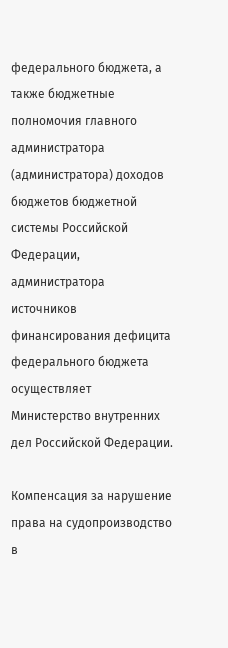федерального бюджета, а также бюджетные полномочия главного администратора (администратора) доходов бюджетов бюджетной системы Российской Федерации, администратора источников финансирования дефицита федерального бюджета осуществляет Министерство внутренних дел Российской Федерации.

Компенсация за нарушение права на судопроизводство в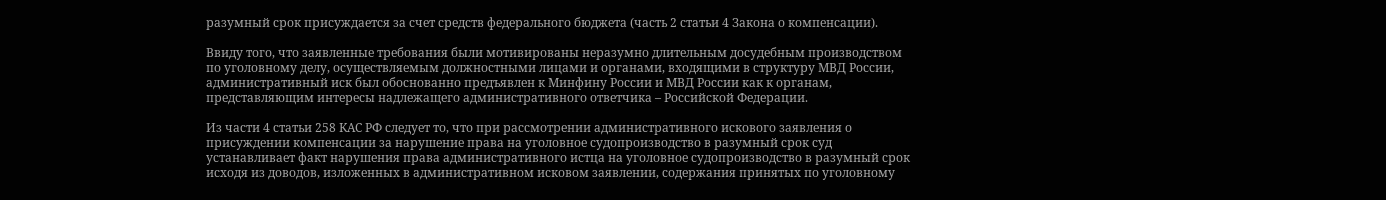разумный срок присуждается за счет средств федерального бюджета (часть 2 статьи 4 Закона о компенсации).

Ввиду того, что заявленные требования были мотивированы неразумно длительным досудебным производством по уголовному делу, осуществляемым должностными лицами и органами, входящими в структуру МВД России, административный иск был обоснованно предъявлен к Минфину России и МВД России как к органам, представляющим интересы надлежащего административного ответчика – Российской Федерации.

Из части 4 статьи 258 КАС РФ следует то, что при рассмотрении административного искового заявления о присуждении компенсации за нарушение права на уголовное судопроизводство в разумный срок суд устанавливает факт нарушения права административного истца на уголовное судопроизводство в разумный срок исходя из доводов, изложенных в административном исковом заявлении, содержания принятых по уголовному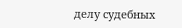делу судебных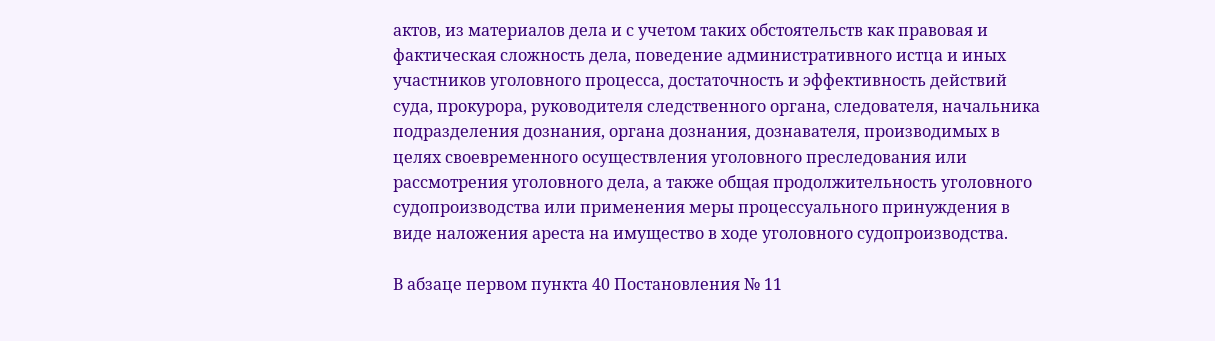актов, из материалов дела и с учетом таких обстоятельств как правовая и фактическая сложность дела, поведение административного истца и иных участников уголовного процесса, достаточность и эффективность действий суда, прокурора, руководителя следственного органа, следователя, начальника подразделения дознания, органа дознания, дознавателя, производимых в целях своевременного осуществления уголовного преследования или рассмотрения уголовного дела, а также общая продолжительность уголовного судопроизводства или применения меры процессуального принуждения в виде наложения ареста на имущество в ходе уголовного судопроизводства.

В абзаце первом пункта 40 Постановления № 11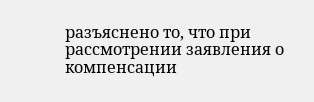разъяснено то, что при рассмотрении заявления о компенсации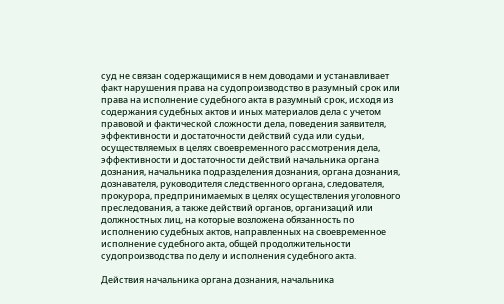суд не связан содержащимися в нем доводами и устанавливает факт нарушения права на судопроизводство в разумный срок или права на исполнение судебного акта в разумный срок, исходя из содержания судебных актов и иных материалов дела с учетом правовой и фактической сложности дела, поведения заявителя, эффективности и достаточности действий суда или судьи, осуществляемых в целях своевременного рассмотрения дела, эффективности и достаточности действий начальника органа дознания, начальника подразделения дознания, органа дознания, дознавателя, руководителя следственного органа, следователя, прокурора, предпринимаемых в целях осуществления уголовного преследования, а также действий органов, организаций или должностных лиц, на которые возложена обязанность по исполнению судебных актов, направленных на своевременное исполнение судебного акта, общей продолжительности судопроизводства по делу и исполнения судебного акта.

Действия начальника органа дознания, начальника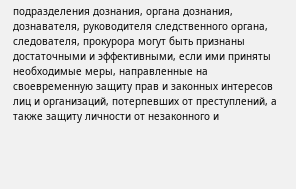подразделения дознания, органа дознания, дознавателя, руководителя следственного органа, следователя, прокурора могут быть признаны достаточными и эффективными, если ими приняты необходимые меры, направленные на своевременную защиту прав и законных интересов лиц и организаций, потерпевших от преступлений, а также защиту личности от незаконного и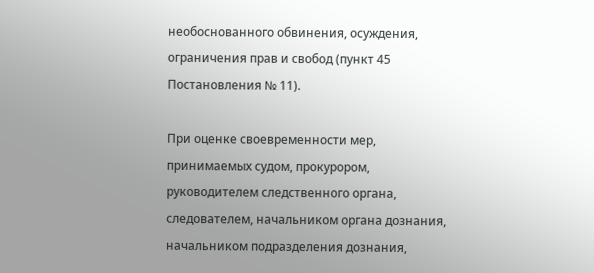необоснованного обвинения, осуждения, ограничения прав и свобод (пункт 45 Постановления № 11).

При оценке своевременности мер, принимаемых судом, прокурором, руководителем следственного органа, следователем, начальником органа дознания, начальником подразделения дознания,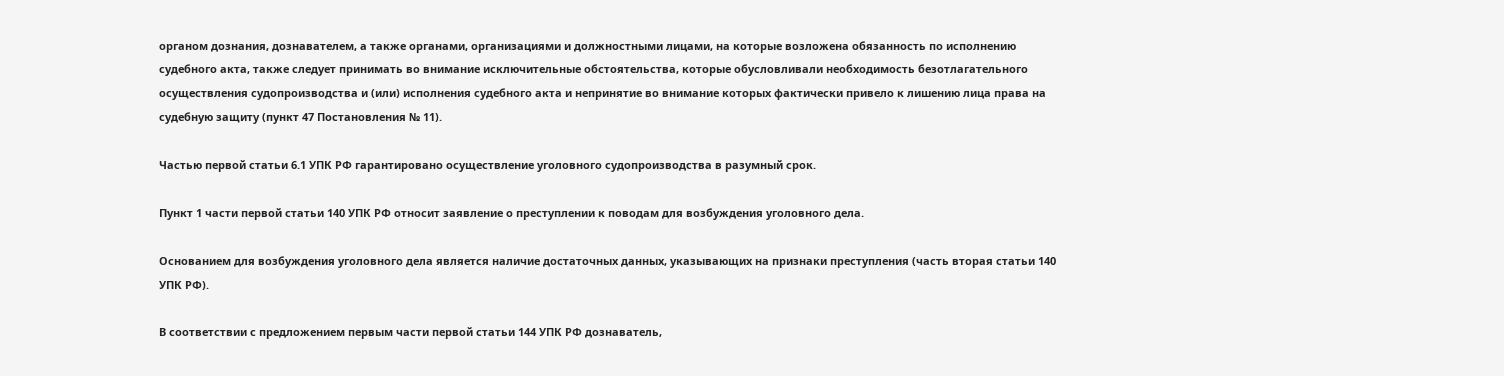органом дознания, дознавателем, а также органами, организациями и должностными лицами, на которые возложена обязанность по исполнению судебного акта, также следует принимать во внимание исключительные обстоятельства, которые обусловливали необходимость безотлагательного осуществления судопроизводства и (или) исполнения судебного акта и непринятие во внимание которых фактически привело к лишению лица права на судебную защиту (пункт 47 Постановления № 11).

Частью первой статьи 6.1 УПК РФ гарантировано осуществление уголовного судопроизводства в разумный срок.

Пункт 1 части первой статьи 140 УПК РФ относит заявление о преступлении к поводам для возбуждения уголовного дела.

Основанием для возбуждения уголовного дела является наличие достаточных данных, указывающих на признаки преступления (часть вторая статьи 140 УПК РФ).

В соответствии с предложением первым части первой статьи 144 УПК РФ дознаватель,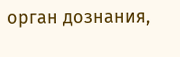орган дознания,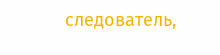следователь,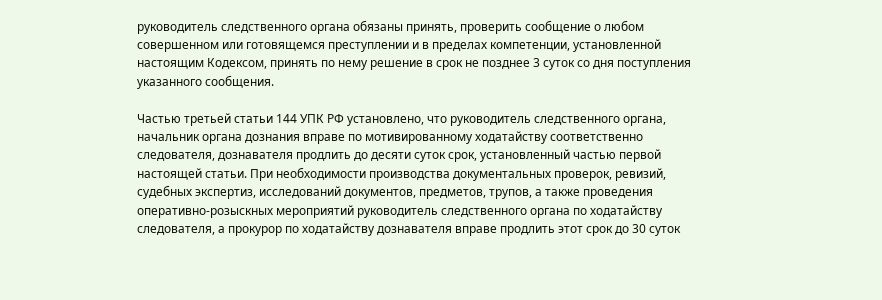руководитель следственного органа обязаны принять, проверить сообщение о любом совершенном или готовящемся преступлении и в пределах компетенции, установленной настоящим Кодексом, принять по нему решение в срок не позднее 3 суток со дня поступления указанного сообщения.

Частью третьей статьи 144 УПК РФ установлено, что руководитель следственного органа, начальник органа дознания вправе по мотивированному ходатайству соответственно следователя, дознавателя продлить до десяти суток срок, установленный частью первой настоящей статьи. При необходимости производства документальных проверок, ревизий, судебных экспертиз, исследований документов, предметов, трупов, а также проведения оперативно-розыскных мероприятий руководитель следственного органа по ходатайству следователя, а прокурор по ходатайству дознавателя вправе продлить этот срок до 30 суток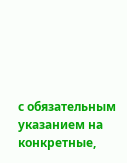с обязательным указанием на конкретные,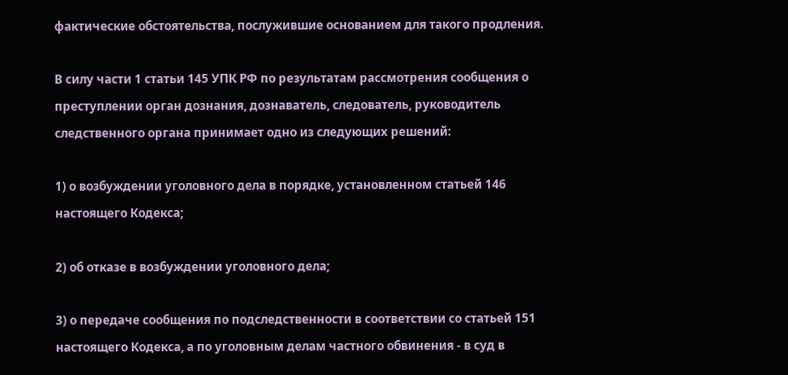фактические обстоятельства, послужившие основанием для такого продления.

В силу части 1 статьи 145 УПК РФ по результатам рассмотрения сообщения о преступлении орган дознания, дознаватель, следователь, руководитель следственного органа принимает одно из следующих решений:

1) о возбуждении уголовного дела в порядке, установленном статьей 146 настоящего Кодекса;

2) об отказе в возбуждении уголовного дела;

3) о передаче сообщения по подследственности в соответствии со статьей 151 настоящего Кодекса, а по уголовным делам частного обвинения - в суд в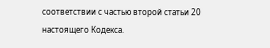соответствии с частью второй статьи 20 настоящего Кодекса.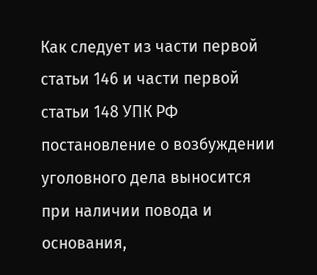Как следует из части первой статьи 146 и части первой статьи 148 УПК РФ постановление о возбуждении уголовного дела выносится при наличии повода и основания,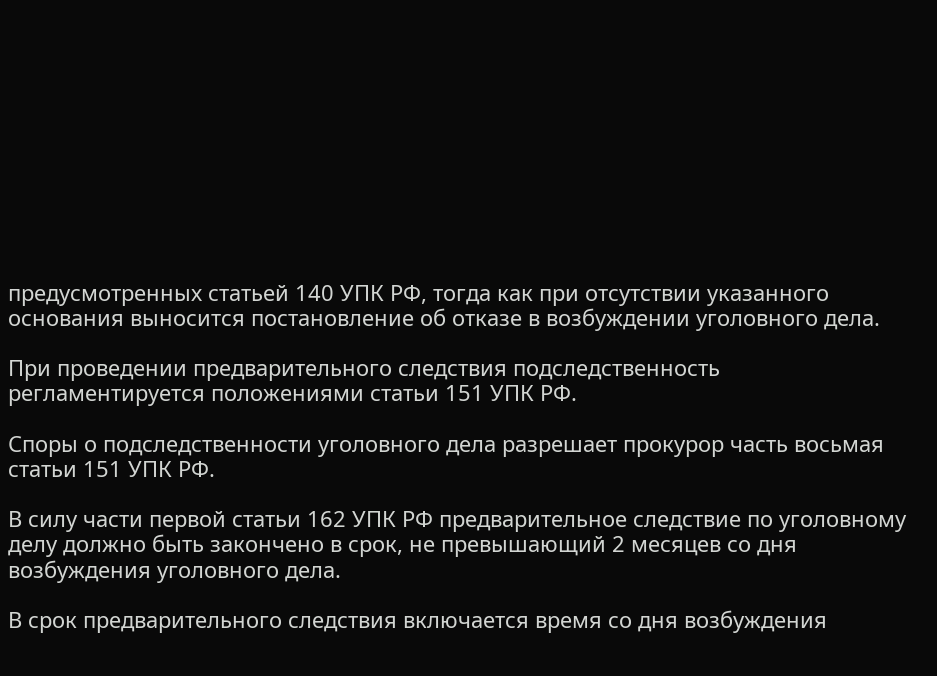предусмотренных статьей 140 УПК РФ, тогда как при отсутствии указанного основания выносится постановление об отказе в возбуждении уголовного дела.

При проведении предварительного следствия подследственность регламентируется положениями статьи 151 УПК РФ.

Споры о подследственности уголовного дела разрешает прокурор часть восьмая статьи 151 УПК РФ.

В силу части первой статьи 162 УПК РФ предварительное следствие по уголовному делу должно быть закончено в срок, не превышающий 2 месяцев со дня возбуждения уголовного дела.

В срок предварительного следствия включается время со дня возбуждения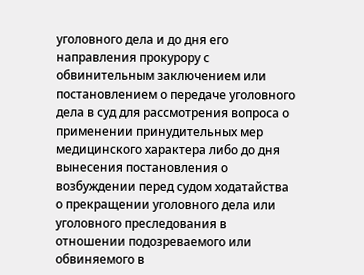уголовного дела и до дня его направления прокурору с обвинительным заключением или постановлением о передаче уголовного дела в суд для рассмотрения вопроса о применении принудительных мер медицинского характера либо до дня вынесения постановления о возбуждении перед судом ходатайства о прекращении уголовного дела или уголовного преследования в отношении подозреваемого или обвиняемого в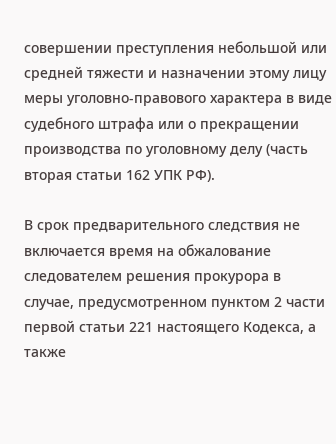совершении преступления небольшой или средней тяжести и назначении этому лицу меры уголовно-правового характера в виде судебного штрафа или о прекращении производства по уголовному делу (часть вторая статьи 162 УПК РФ).

В срок предварительного следствия не включается время на обжалование следователем решения прокурора в случае, предусмотренном пунктом 2 части первой статьи 221 настоящего Кодекса, а также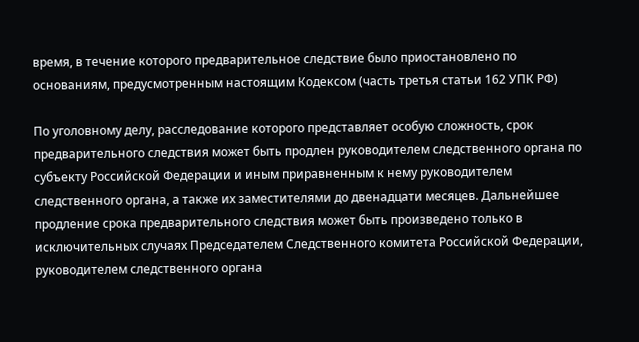время, в течение которого предварительное следствие было приостановлено по основаниям, предусмотренным настоящим Кодексом (часть третья статьи 162 УПК РФ)

По уголовному делу, расследование которого представляет особую сложность, срок предварительного следствия может быть продлен руководителем следственного органа по субъекту Российской Федерации и иным приравненным к нему руководителем следственного органа, а также их заместителями до двенадцати месяцев. Дальнейшее продление срока предварительного следствия может быть произведено только в исключительных случаях Председателем Следственного комитета Российской Федерации, руководителем следственного органа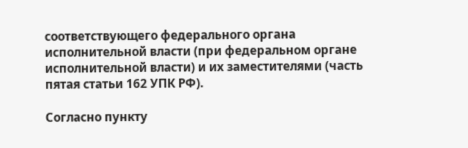соответствующего федерального органа исполнительной власти (при федеральном органе исполнительной власти) и их заместителями (часть пятая статьи 162 УПК РФ).

Согласно пункту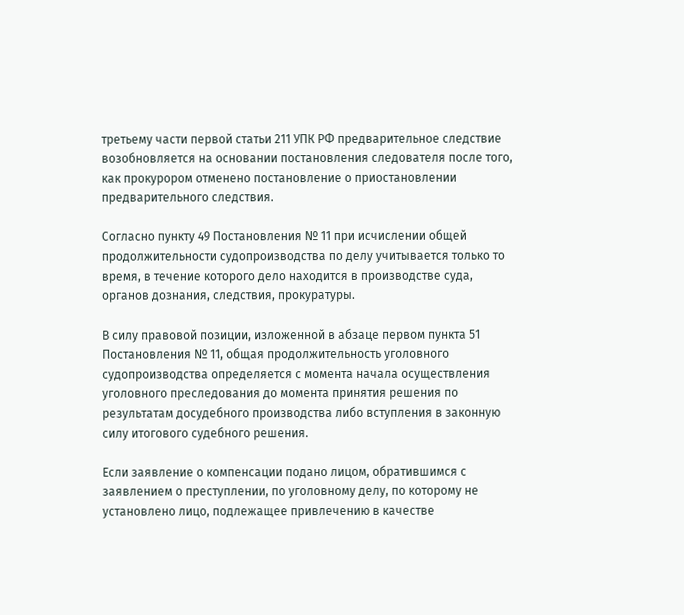третьему части первой статьи 211 УПК РФ предварительное следствие возобновляется на основании постановления следователя после того, как прокурором отменено постановление о приостановлении предварительного следствия.

Согласно пункту 49 Постановления № 11 при исчислении общей продолжительности судопроизводства по делу учитывается только то время, в течение которого дело находится в производстве суда, органов дознания, следствия, прокуратуры.

В силу правовой позиции, изложенной в абзаце первом пункта 51 Постановления № 11, общая продолжительность уголовного судопроизводства определяется с момента начала осуществления уголовного преследования до момента принятия решения по результатам досудебного производства либо вступления в законную силу итогового судебного решения.

Если заявление о компенсации подано лицом, обратившимся с заявлением о преступлении, по уголовному делу, по которому не установлено лицо, подлежащее привлечению в качестве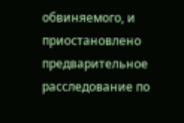обвиняемого, и приостановлено предварительное расследование по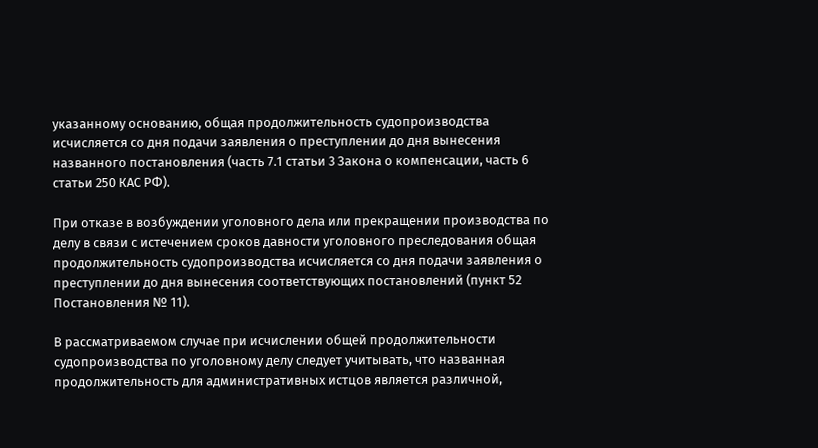указанному основанию, общая продолжительность судопроизводства исчисляется со дня подачи заявления о преступлении до дня вынесения названного постановления (часть 7.1 статьи 3 Закона о компенсации, часть 6 статьи 250 КАС РФ).

При отказе в возбуждении уголовного дела или прекращении производства по делу в связи с истечением сроков давности уголовного преследования общая продолжительность судопроизводства исчисляется со дня подачи заявления о преступлении до дня вынесения соответствующих постановлений (пункт 52 Постановления № 11).

В рассматриваемом случае при исчислении общей продолжительности судопроизводства по уголовному делу следует учитывать, что названная продолжительность для административных истцов является различной,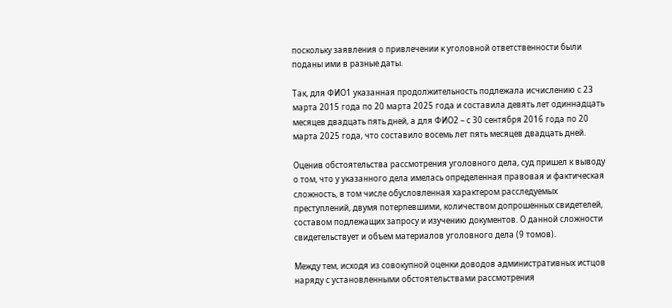поскольку заявления о привлечении к уголовной ответственности были поданы ими в разные даты.

Так, для ФИО1 указанная продолжительность подлежала исчислению с 23 марта 2015 года по 20 марта 2025 года и составила девять лет одиннадцать месяцев двадцать пять дней, а для ФИО2 – с 30 сентября 2016 года по 20 марта 2025 года, что составило восемь лет пять месяцев двадцать дней.

Оценив обстоятельства рассмотрения уголовного дела, суд пришел к выводу о том, что у указанного дела имелась определенная правовая и фактическая сложность, в том числе обусловленная характером расследуемых преступлений, двумя потерпевшими, количеством допрошенных свидетелей, составом подлежащих запросу и изучению документов. О данной сложности свидетельствует и объем материалов уголовного дела (9 томов).

Между тем, исходя из совокупной оценки доводов административных истцов наряду с установленными обстоятельствами рассмотрения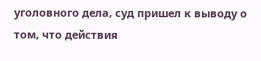уголовного дела, суд пришел к выводу о том, что действия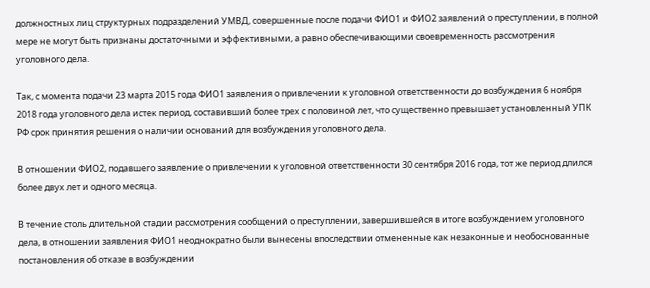должностных лиц структурных подразделений УМВД, совершенные после подачи ФИО1 и ФИО2 заявлений о преступлении, в полной мере не могут быть признаны достаточными и эффективными, а равно обеспечивающими своевременность рассмотрения уголовного дела.

Так, с момента подачи 23 марта 2015 года ФИО1 заявления о привлечении к уголовной ответственности до возбуждения 6 ноября 2018 года уголовного дела истек период, составивший более трех с половиной лет, что существенно превышает установленный УПК РФ срок принятия решения о наличии оснований для возбуждения уголовного дела.

В отношении ФИО2, подавшего заявление о привлечении к уголовной ответственности 30 сентября 2016 года, тот же период длился более двух лет и одного месяца.

В течение столь длительной стадии рассмотрения сообщений о преступлении, завершившейся в итоге возбуждением уголовного дела, в отношении заявления ФИО1 неоднократно были вынесены впоследствии отмененные как незаконные и необоснованные постановления об отказе в возбуждении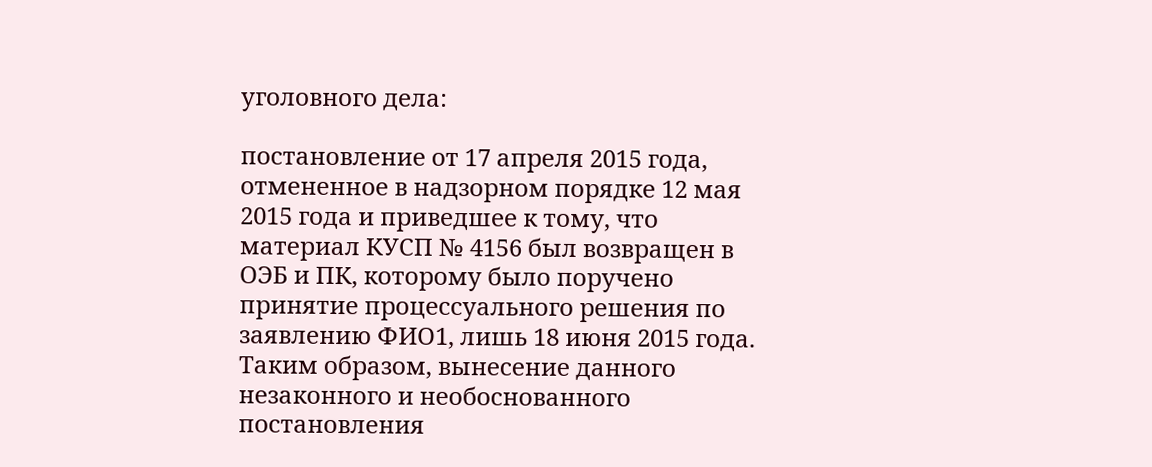уголовного дела:

постановление от 17 апреля 2015 года, отмененное в надзорном порядке 12 мая 2015 года и приведшее к тому, что материал КУСП № 4156 был возвращен в ОЭБ и ПК, которому было поручено принятие процессуального решения по заявлению ФИО1, лишь 18 июня 2015 года. Таким образом, вынесение данного незаконного и необоснованного постановления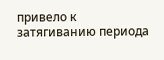привело к затягиванию периода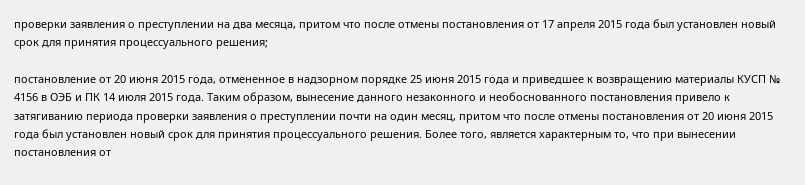проверки заявления о преступлении на два месяца, притом что после отмены постановления от 17 апреля 2015 года был установлен новый срок для принятия процессуального решения;

постановление от 20 июня 2015 года, отмененное в надзорном порядке 25 июня 2015 года и приведшее к возвращению материалы КУСП № 4156 в ОЭБ и ПК 14 июля 2015 года. Таким образом, вынесение данного незаконного и необоснованного постановления привело к затягиванию периода проверки заявления о преступлении почти на один месяц, притом что после отмены постановления от 20 июня 2015 года был установлен новый срок для принятия процессуального решения. Более того, является характерным то, что при вынесении постановления от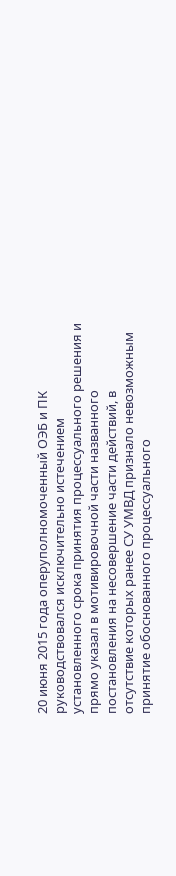20 июня 2015 года оперуполномоченный ОЭБ и ПК руководствовался исключительно истечением установленного срока принятия процессуального решения и прямо указал в мотивировочной части названного постановления на несовершение части действий, в отсутствие которых ранее СУ УМВД признало невозможным принятие обоснованного процессуального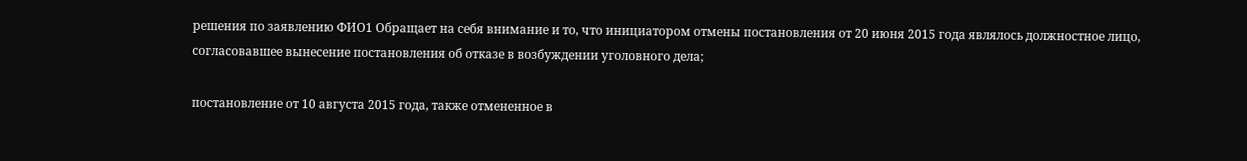решения по заявлению ФИО1 Обращает на себя внимание и то, что инициатором отмены постановления от 20 июня 2015 года являлось должностное лицо, согласовавшее вынесение постановления об отказе в возбуждении уголовного дела;

постановление от 10 августа 2015 года, также отмененное в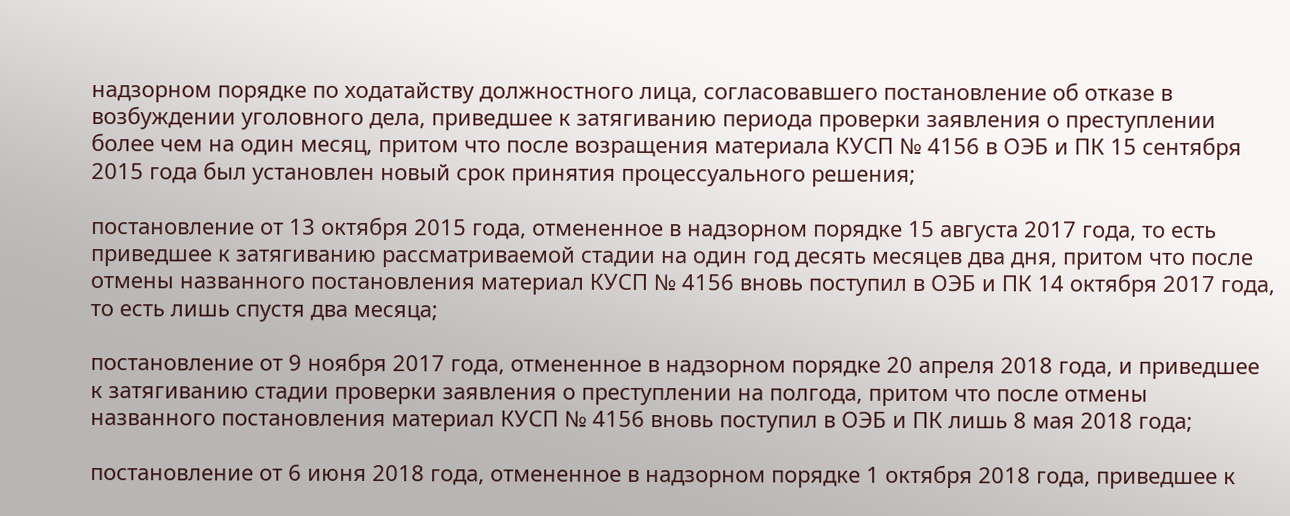надзорном порядке по ходатайству должностного лица, согласовавшего постановление об отказе в возбуждении уголовного дела, приведшее к затягиванию периода проверки заявления о преступлении более чем на один месяц, притом что после возращения материала КУСП № 4156 в ОЭБ и ПК 15 сентября 2015 года был установлен новый срок принятия процессуального решения;

постановление от 13 октября 2015 года, отмененное в надзорном порядке 15 августа 2017 года, то есть приведшее к затягиванию рассматриваемой стадии на один год десять месяцев два дня, притом что после отмены названного постановления материал КУСП № 4156 вновь поступил в ОЭБ и ПК 14 октября 2017 года, то есть лишь спустя два месяца;

постановление от 9 ноября 2017 года, отмененное в надзорном порядке 20 апреля 2018 года, и приведшее к затягиванию стадии проверки заявления о преступлении на полгода, притом что после отмены названного постановления материал КУСП № 4156 вновь поступил в ОЭБ и ПК лишь 8 мая 2018 года;

постановление от 6 июня 2018 года, отмененное в надзорном порядке 1 октября 2018 года, приведшее к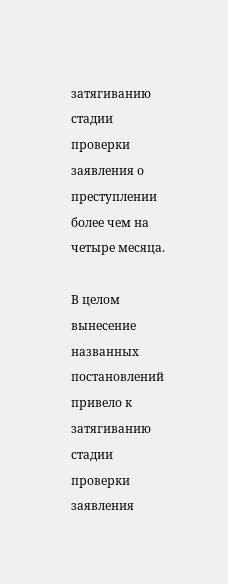затягиванию стадии проверки заявления о преступлении более чем на четыре месяца.

В целом вынесение названных постановлений привело к затягиванию стадии проверки заявления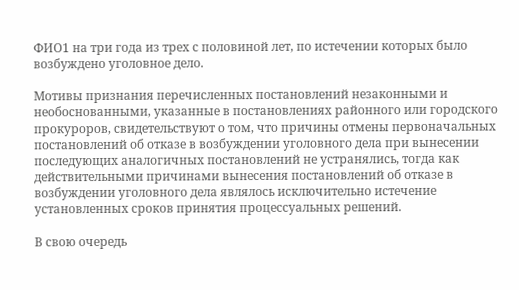ФИО1 на три года из трех с половиной лет, по истечении которых было возбуждено уголовное дело.

Мотивы признания перечисленных постановлений незаконными и необоснованными, указанные в постановлениях районного или городского прокуроров, свидетельствуют о том, что причины отмены первоначальных постановлений об отказе в возбуждении уголовного дела при вынесении последующих аналогичных постановлений не устранялись, тогда как действительными причинами вынесения постановлений об отказе в возбуждении уголовного дела являлось исключительно истечение установленных сроков принятия процессуальных решений.

В свою очередь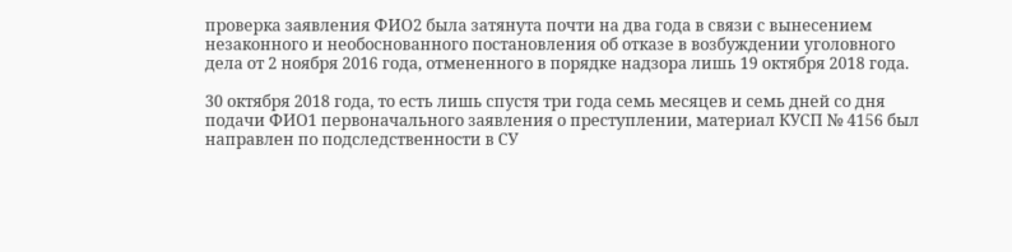проверка заявления ФИО2 была затянута почти на два года в связи с вынесением незаконного и необоснованного постановления об отказе в возбуждении уголовного дела от 2 ноября 2016 года, отмененного в порядке надзора лишь 19 октября 2018 года.

30 октября 2018 года, то есть лишь спустя три года семь месяцев и семь дней со дня подачи ФИО1 первоначального заявления о преступлении, материал КУСП № 4156 был направлен по подследственности в СУ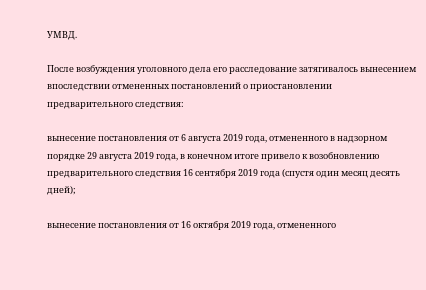УМВД.

После возбуждения уголовного дела его расследование затягивалось вынесением впоследствии отмененных постановлений о приостановлении предварительного следствия:

вынесение постановления от 6 августа 2019 года, отмененного в надзорном порядке 29 августа 2019 года, в конечном итоге привело к возобновлению предварительного следствия 16 сентября 2019 года (спустя один месяц десять дней);

вынесение постановления от 16 октября 2019 года, отмененного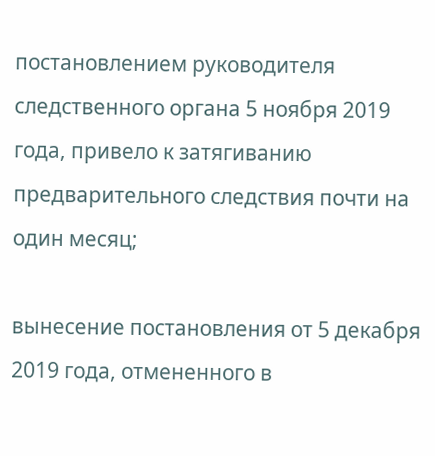постановлением руководителя следственного органа 5 ноября 2019 года, привело к затягиванию предварительного следствия почти на один месяц;

вынесение постановления от 5 декабря 2019 года, отмененного в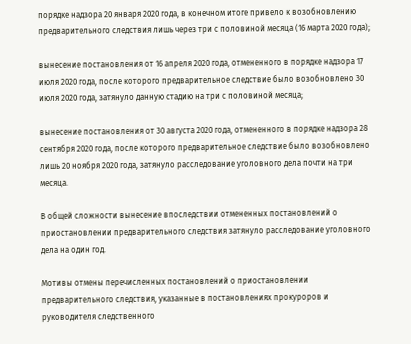порядке надзора 20 января 2020 года, в конечном итоге привело к возобновлению предварительного следствия лишь через три с половиной месяца (16 марта 2020 года);

вынесение постановления от 16 апреля 2020 года, отмененного в порядке надзора 17 июля 2020 года, после которого предварительное следствие было возобновлено 30 июля 2020 года, затянуло данную стадию на три с половиной месяца;

вынесение постановления от 30 августа 2020 года, отмененного в порядке надзора 28 сентября 2020 года, после которого предварительное следствие было возобновлено лишь 20 ноября 2020 года, затянуло расследование уголовного дела почти на три месяца.

В общей сложности вынесение впоследствии отмененных постановлений о приостановлении предварительного следствия затянуло расследование уголовного дела на один год.

Мотивы отмены перечисленных постановлений о приостановлении предварительного следствия, указанные в постановлениях прокуроров и руководителя следственного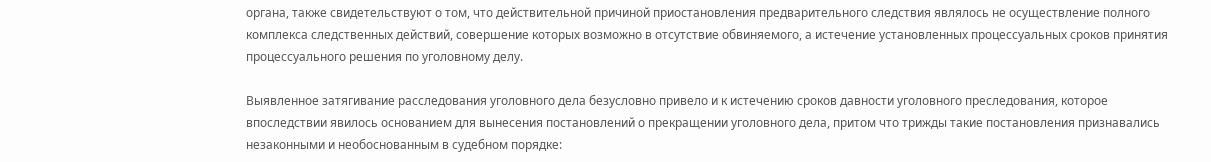органа, также свидетельствуют о том, что действительной причиной приостановления предварительного следствия являлось не осуществление полного комплекса следственных действий, совершение которых возможно в отсутствие обвиняемого, а истечение установленных процессуальных сроков принятия процессуального решения по уголовному делу.

Выявленное затягивание расследования уголовного дела безусловно привело и к истечению сроков давности уголовного преследования, которое впоследствии явилось основанием для вынесения постановлений о прекращении уголовного дела, притом что трижды такие постановления признавались незаконными и необоснованным в судебном порядке: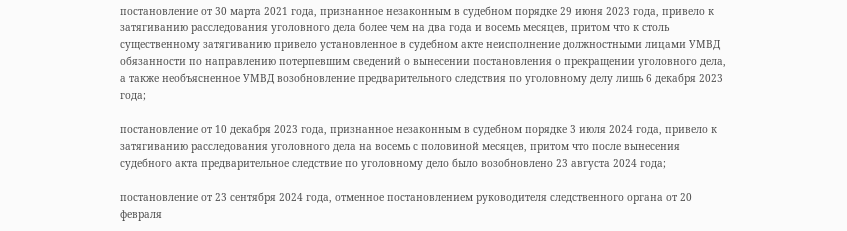постановление от 30 марта 2021 года, признанное незаконным в судебном порядке 29 июня 2023 года, привело к затягиванию расследования уголовного дела более чем на два года и восемь месяцев, притом что к столь существенному затягиванию привело установленное в судебном акте неисполнение должностными лицами УМВД обязанности по направлению потерпевшим сведений о вынесении постановления о прекращении уголовного дела, а также необъясненное УМВД возобновление предварительного следствия по уголовному делу лишь 6 декабря 2023 года;

постановление от 10 декабря 2023 года, признанное незаконным в судебном порядке 3 июля 2024 года, привело к затягиванию расследования уголовного дела на восемь с половиной месяцев, притом что после вынесения судебного акта предварительное следствие по уголовному дело было возобновлено 23 августа 2024 года;

постановление от 23 сентября 2024 года, отменное постановлением руководителя следственного органа от 20 февраля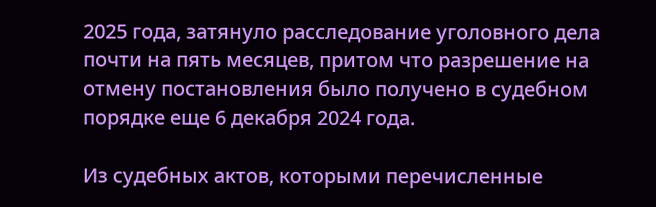2025 года, затянуло расследование уголовного дела почти на пять месяцев, притом что разрешение на отмену постановления было получено в судебном порядке еще 6 декабря 2024 года.

Из судебных актов, которыми перечисленные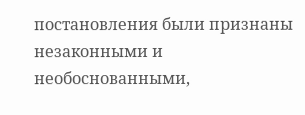постановления были признаны незаконными и необоснованными,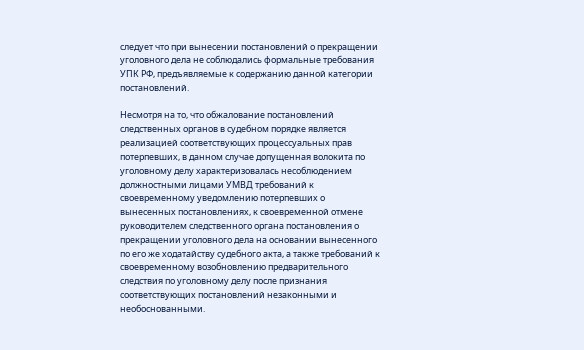следует что при вынесении постановлений о прекращении уголовного дела не соблюдались формальные требования УПК РФ, предъявляемые к содержанию данной категории постановлений.

Несмотря на то, что обжалование постановлений следственных органов в судебном порядке является реализацией соответствующих процессуальных прав потерпевших, в данном случае допущенная волокита по уголовному делу характеризовалась несоблюдением должностными лицами УМВД требований к своевременному уведомлению потерпевших о вынесенных постановлениях, к своевременной отмене руководителем следственного органа постановления о прекращении уголовного дела на основании вынесенного по его же ходатайству судебного акта, а также требований к своевременному возобновлению предварительного следствия по уголовному делу после признания соответствующих постановлений незаконными и необоснованными.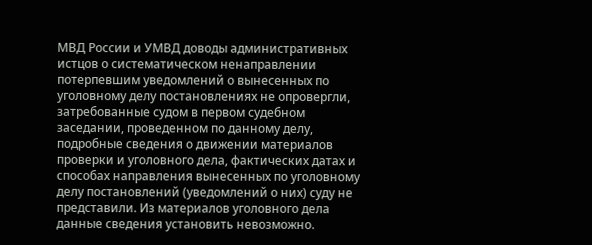МВД России и УМВД доводы административных истцов о систематическом ненаправлении потерпевшим уведомлений о вынесенных по уголовному делу постановлениях не опровергли, затребованные судом в первом судебном заседании, проведенном по данному делу, подробные сведения о движении материалов проверки и уголовного дела, фактических датах и способах направления вынесенных по уголовному делу постановлений (уведомлений о них) суду не представили. Из материалов уголовного дела данные сведения установить невозможно.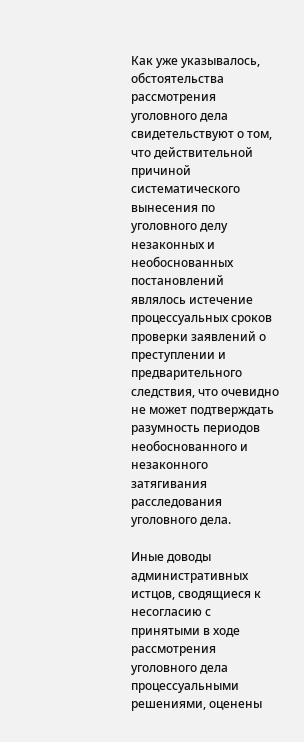Как уже указывалось, обстоятельства рассмотрения уголовного дела свидетельствуют о том, что действительной причиной систематического вынесения по уголовного делу незаконных и необоснованных постановлений являлось истечение процессуальных сроков проверки заявлений о преступлении и предварительного следствия, что очевидно не может подтверждать разумность периодов необоснованного и незаконного затягивания расследования уголовного дела.

Иные доводы административных истцов, сводящиеся к несогласию с принятыми в ходе рассмотрения уголовного дела процессуальными решениями, оценены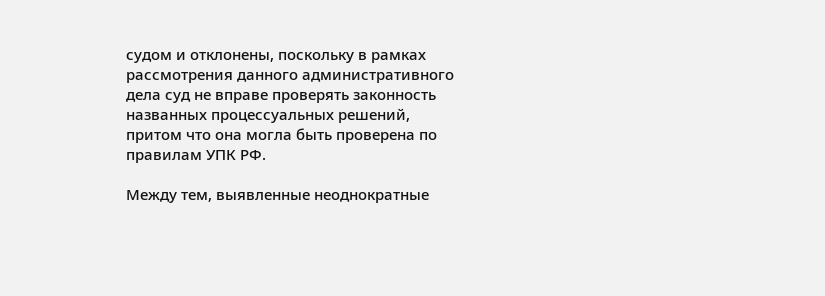судом и отклонены, поскольку в рамках рассмотрения данного административного дела суд не вправе проверять законность названных процессуальных решений, притом что она могла быть проверена по правилам УПК РФ.

Между тем, выявленные неоднократные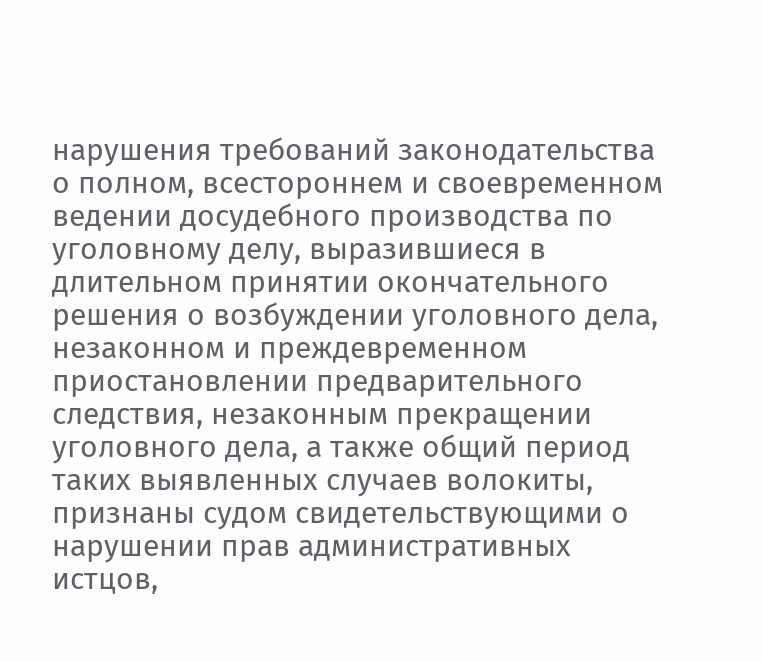нарушения требований законодательства о полном, всестороннем и своевременном ведении досудебного производства по уголовному делу, выразившиеся в длительном принятии окончательного решения о возбуждении уголовного дела, незаконном и преждевременном приостановлении предварительного следствия, незаконным прекращении уголовного дела, а также общий период таких выявленных случаев волокиты, признаны судом свидетельствующими о нарушении прав административных истцов,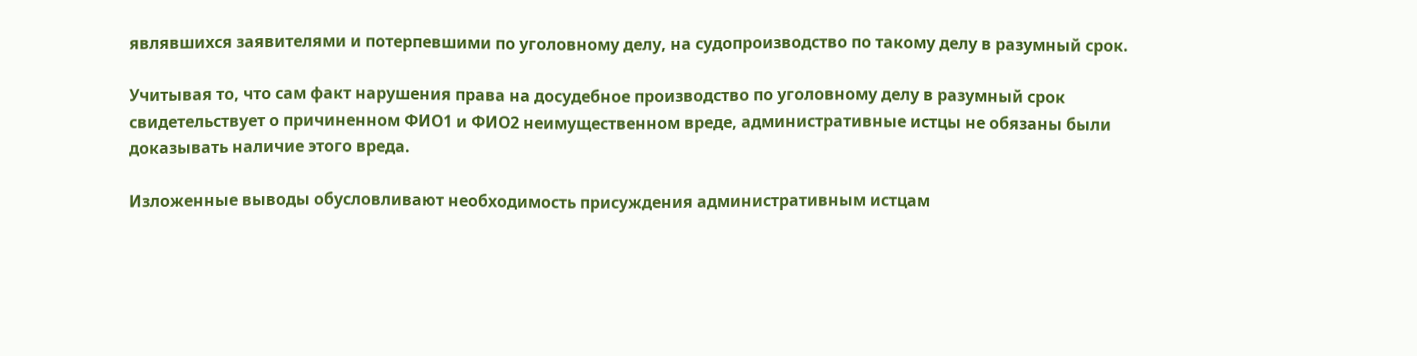являвшихся заявителями и потерпевшими по уголовному делу, на судопроизводство по такому делу в разумный срок.

Учитывая то, что сам факт нарушения права на досудебное производство по уголовному делу в разумный срок свидетельствует о причиненном ФИО1 и ФИО2 неимущественном вреде, административные истцы не обязаны были доказывать наличие этого вреда.

Изложенные выводы обусловливают необходимость присуждения административным истцам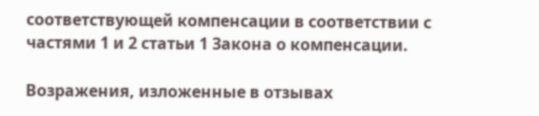соответствующей компенсации в соответствии с частями 1 и 2 статьи 1 Закона о компенсации.

Возражения, изложенные в отзывах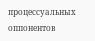процессуальных оппонентов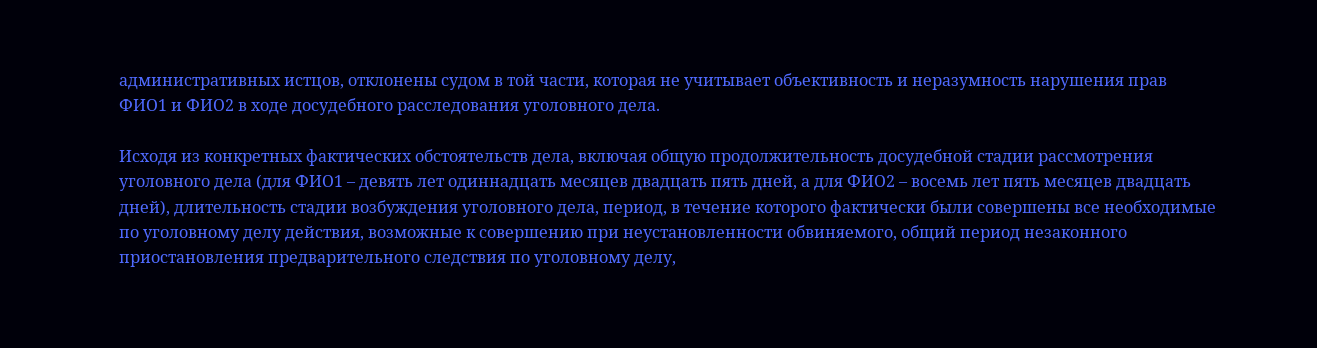административных истцов, отклонены судом в той части, которая не учитывает объективность и неразумность нарушения прав ФИО1 и ФИО2 в ходе досудебного расследования уголовного дела.

Исходя из конкретных фактических обстоятельств дела, включая общую продолжительность досудебной стадии рассмотрения уголовного дела (для ФИО1 – девять лет одиннадцать месяцев двадцать пять дней, а для ФИО2 – восемь лет пять месяцев двадцать дней), длительность стадии возбуждения уголовного дела, период, в течение которого фактически были совершены все необходимые по уголовному делу действия, возможные к совершению при неустановленности обвиняемого, общий период незаконного приостановления предварительного следствия по уголовному делу,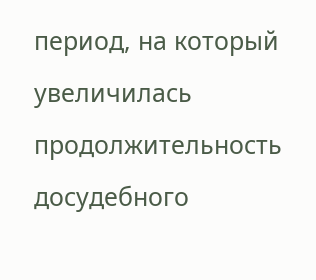период, на который увеличилась продолжительность досудебного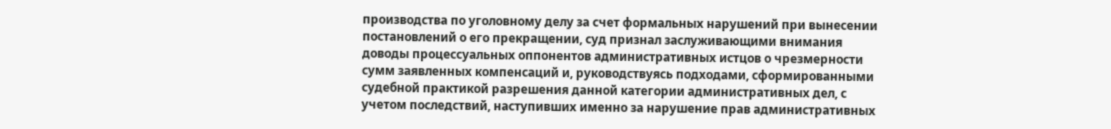производства по уголовному делу за счет формальных нарушений при вынесении постановлений о его прекращении, суд признал заслуживающими внимания доводы процессуальных оппонентов административных истцов о чрезмерности сумм заявленных компенсаций и, руководствуясь подходами, сформированными судебной практикой разрешения данной категории административных дел, с учетом последствий, наступивших именно за нарушение прав административных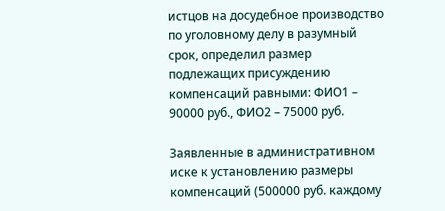истцов на досудебное производство по уголовному делу в разумный срок, определил размер подлежащих присуждению компенсаций равными: ФИО1 – 90000 руб., ФИО2 – 75000 руб.

Заявленные в административном иске к установлению размеры компенсаций (500000 руб. каждому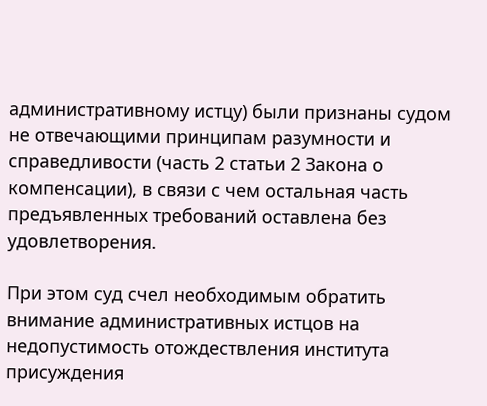административному истцу) были признаны судом не отвечающими принципам разумности и справедливости (часть 2 статьи 2 Закона о компенсации), в связи с чем остальная часть предъявленных требований оставлена без удовлетворения.

При этом суд счел необходимым обратить внимание административных истцов на недопустимость отождествления института присуждения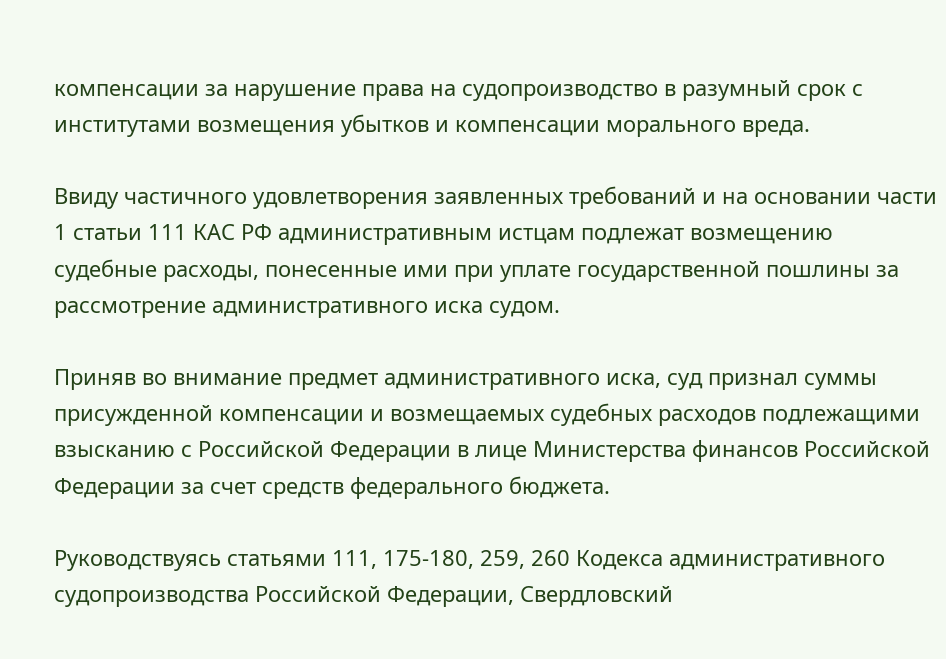компенсации за нарушение права на судопроизводство в разумный срок с институтами возмещения убытков и компенсации морального вреда.

Ввиду частичного удовлетворения заявленных требований и на основании части 1 статьи 111 КАС РФ административным истцам подлежат возмещению судебные расходы, понесенные ими при уплате государственной пошлины за рассмотрение административного иска судом.

Приняв во внимание предмет административного иска, суд признал суммы присужденной компенсации и возмещаемых судебных расходов подлежащими взысканию с Российской Федерации в лице Министерства финансов Российской Федерации за счет средств федерального бюджета.

Руководствуясь статьями 111, 175-180, 259, 260 Кодекса административного судопроизводства Российской Федерации, Свердловский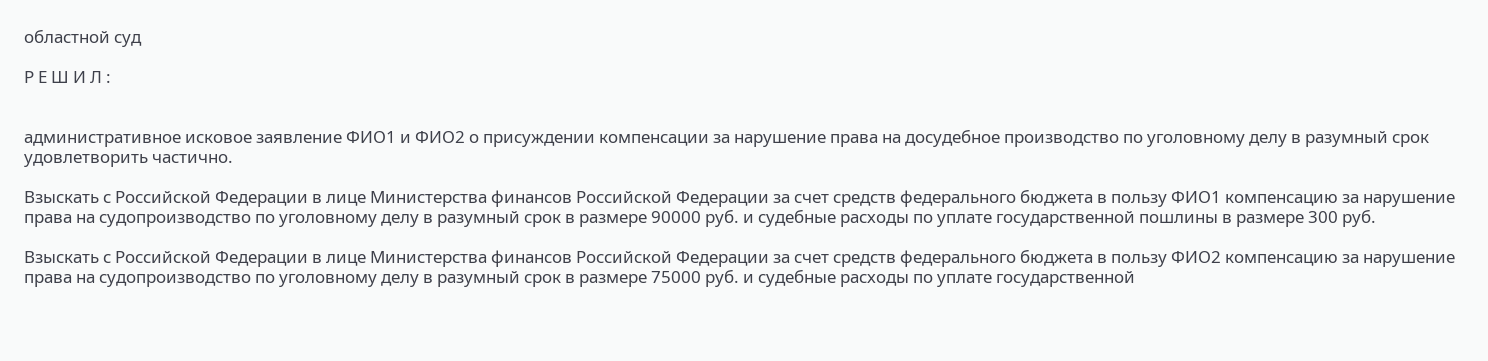областной суд

Р Е Ш И Л :


административное исковое заявление ФИО1 и ФИО2 о присуждении компенсации за нарушение права на досудебное производство по уголовному делу в разумный срок удовлетворить частично.

Взыскать с Российской Федерации в лице Министерства финансов Российской Федерации за счет средств федерального бюджета в пользу ФИО1 компенсацию за нарушение права на судопроизводство по уголовному делу в разумный срок в размере 90000 руб. и судебные расходы по уплате государственной пошлины в размере 300 руб.

Взыскать с Российской Федерации в лице Министерства финансов Российской Федерации за счет средств федерального бюджета в пользу ФИО2 компенсацию за нарушение права на судопроизводство по уголовному делу в разумный срок в размере 75000 руб. и судебные расходы по уплате государственной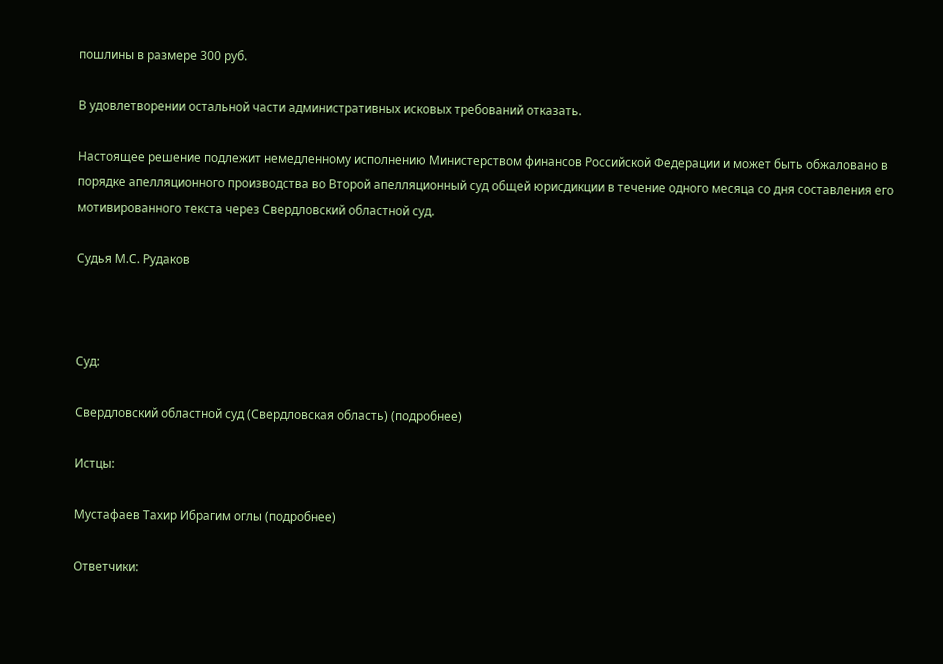пошлины в размере 300 руб.

В удовлетворении остальной части административных исковых требований отказать.

Настоящее решение подлежит немедленному исполнению Министерством финансов Российской Федерации и может быть обжаловано в порядке апелляционного производства во Второй апелляционный суд общей юрисдикции в течение одного месяца со дня составления его мотивированного текста через Свердловский областной суд.

Судья М.С. Рудаков



Суд:

Свердловский областной суд (Свердловская область) (подробнее)

Истцы:

Мустафаев Тахир Ибрагим оглы (подробнее)

Ответчики: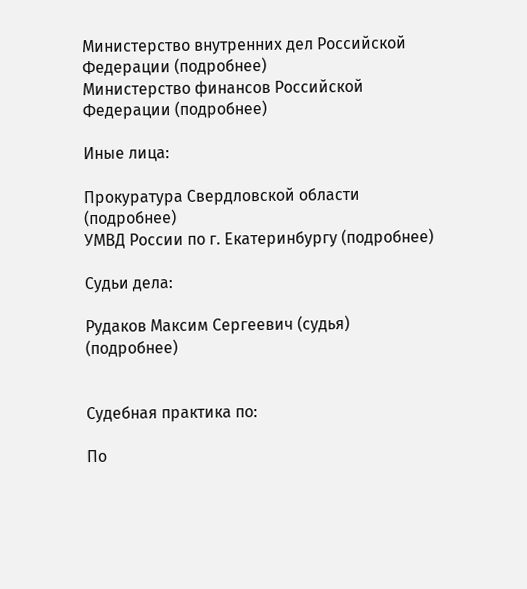Министерство внутренних дел Российской Федерации (подробнее)
Министерство финансов Российской Федерации (подробнее)

Иные лица:

Прокуратура Свердловской области (подробнее)
УМВД России по г. Екатеринбургу (подробнее)

Судьи дела:

Рудаков Максим Сергеевич (судья) (подробнее)


Судебная практика по:

По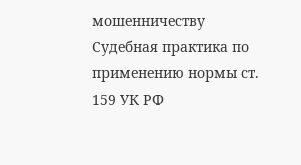мошенничеству
Судебная практика по применению нормы ст. 159 УК РФ